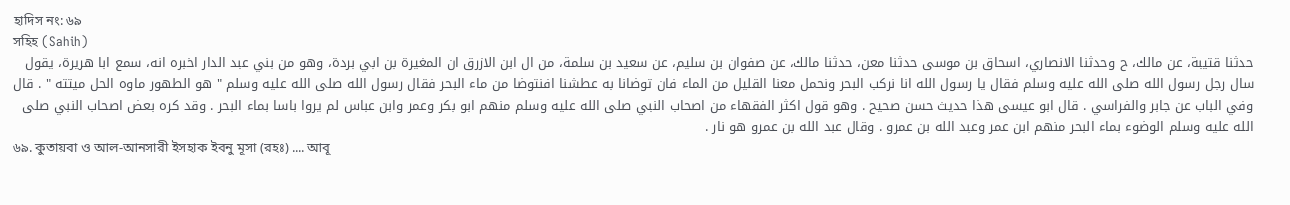হাদিস নং: ৬৯
সহিহ (Sahih)
حدثنا قتيبة، عن مالك، ح وحدثنا الانصاري، اسحاق بن موسى حدثنا معن، حدثنا مالك، عن صفوان بن سليم، عن سعيد بن سلمة، من ال ابن الازرق ان المغيرة بن ابي بردة، وهو من بني عبد الدار اخبره انه، سمع ابا هريرة، يقول سال رجل رسول الله صلى الله عليه وسلم فقال يا رسول الله انا نركب البحر ونحمل معنا القليل من الماء فان توضانا به عطشنا افنتوضا من ماء البحر فقال رسول الله صلى الله عليه وسلم " هو الطهور ماوه الحل ميتته " . قال وفي الباب عن جابر والفراسي . قال ابو عيسى هذا حديث حسن صحيح . وهو قول اكثر الفقهاء من اصحاب النبي صلى الله عليه وسلم منهم ابو بكر وعمر وابن عباس لم يروا باسا بماء البحر . وقد كره بعض اصحاب النبي صلى الله عليه وسلم الوضوء بماء البحر منهم ابن عمر وعبد الله بن عمرو . وقال عبد الله بن عمرو هو نار .
৬৯. কুতায়বা ও আল-আনসারী ইসহাক ইবনু মূসা (রহঃ) .... আবূ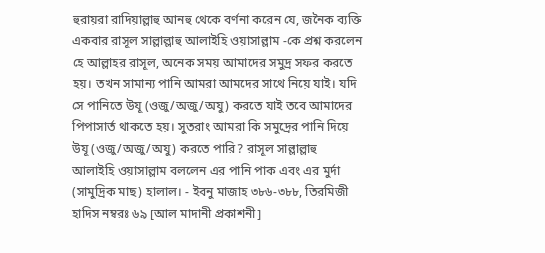হুরায়রা রাদিয়াল্লাহু আনহু থেকে বর্ণনা করেন যে, জনৈক ব্যক্তি একবার রাসূল সাল্লাল্লাহু আলাইহি ওয়াসাল্লাম -কে প্রশ্ন করলেন হে আল্লাহর রাসূল, অনেক সময় আমাদের সমুদ্র সফর করতে হয়। তখন সামান্য পানি আমরা আমদের সাথে নিয়ে যাই। যদি সে পানিতে উযূ (ওজু/অজু/অযু) করতে যাই তবে আমাদের পিপাসার্ত থাকতে হয়। সুতরাং আমরা কি সমুদ্রের পানি দিয়ে উযূ (ওজু/অজু/অযু) করতে পারি? রাসূল সাল্লাল্লাহু আলাইহি ওয়াসাল্লাম বললেন এর পানি পাক এবং এর মুর্দা (সামুদ্রিক মাছ) হালাল। - ইবনু মাজাহ ৩৮৬-৩৮৮, তিরমিজী হাদিস নম্বরঃ ৬৯ [আল মাদানী প্রকাশনী]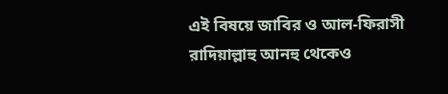এই বিষয়ে জাবির ও আল-ফিরাসী রাদিয়াল্লাহু আনহু থেকেও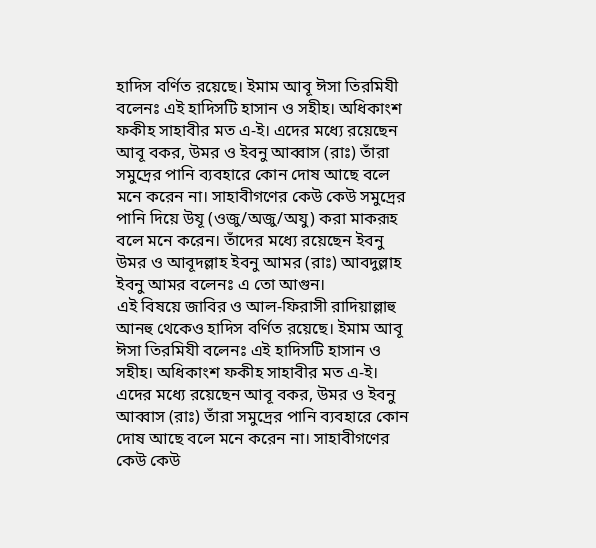হাদিস বর্ণিত রয়েছে। ইমাম আবূ ঈসা তিরমিযী বলেনঃ এই হাদিসটি হাসান ও সহীহ। অধিকাংশ ফকীহ সাহাবীর মত এ-ই। এদের মধ্যে রয়েছেন আবূ বকর, উমর ও ইবনু আব্বাস (রাঃ) তাঁরা সমুদ্রের পানি ব্যবহারে কোন দোষ আছে বলে মনে করেন না। সাহাবীগণের কেউ কেউ সমুদ্রের পানি দিয়ে উযূ (ওজু/অজু/অযু) করা মাকরূহ বলে মনে করেন। তাঁদের মধ্যে রয়েছেন ইবনু উমর ও আবূদল্লাহ ইবনু আমর (রাঃ) আবদুল্লাহ ইবনু আমর বলেনঃ এ তো আগুন।
এই বিষয়ে জাবির ও আল-ফিরাসী রাদিয়াল্লাহু আনহু থেকেও হাদিস বর্ণিত রয়েছে। ইমাম আবূ ঈসা তিরমিযী বলেনঃ এই হাদিসটি হাসান ও সহীহ। অধিকাংশ ফকীহ সাহাবীর মত এ-ই। এদের মধ্যে রয়েছেন আবূ বকর, উমর ও ইবনু আব্বাস (রাঃ) তাঁরা সমুদ্রের পানি ব্যবহারে কোন দোষ আছে বলে মনে করেন না। সাহাবীগণের কেউ কেউ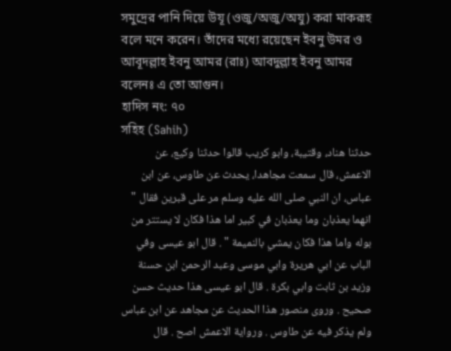সমুদ্রের পানি দিয়ে উযূ (ওজু/অজু/অযু) করা মাকরূহ বলে মনে করেন। তাঁদের মধ্যে রয়েছেন ইবনু উমর ও আবূদল্লাহ ইবনু আমর (রাঃ) আবদুল্লাহ ইবনু আমর বলেনঃ এ তো আগুন।
হাদিস নং: ৭০
সহিহ (Sahih)
حدثنا هناد، وقتيبة، وابو كريب قالوا حدثنا وكيع، عن الاعمش، قال سمعت مجاهدا، يحدث عن طاوس، عن ابن عباس، ان النبي صلى الله عليه وسلم مر على قبرين فقال " انهما يعذبان وما يعذبان في كبير اما هذا فكان لا يستتر من بوله واما هذا فكان يمشي بالنميمة " . قال ابو عيسى وفي الباب عن ابي هريرة وابي موسى وعبد الرحمن ابن حسنة وزيد بن ثابت وابي بكرة . قال ابو عيسى هذا حديث حسن صحيح . وروى منصور هذا الحديث عن مجاهد عن ابن عباس ولم يذكر فيه عن طاوس . ورواية الاعمش اصح . قال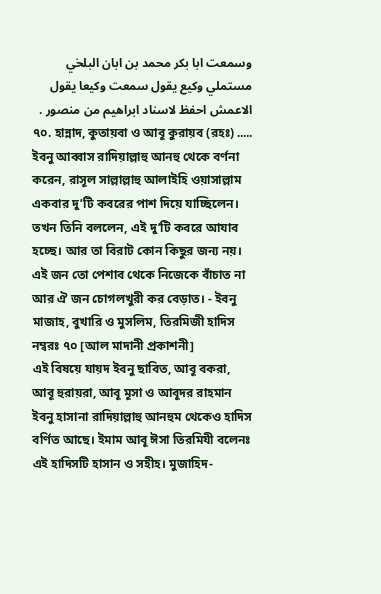وسمعت ابا بكر محمد بن ابان البلخي مستملي وكيع يقول سمعت وكيعا يقول الاعمش احفظ لاسناد ابراهيم من منصور .
৭০. হান্নাদ, কুতায়বা ও আবূ কুরায়ব (রহঃ) ..... ইবনু আব্বাস রাদিয়াল্লাহু আনহু থেকে বর্ণনা করেন, রাসূল সাল্লাল্লাহু আলাইহি ওয়াসাল্লাম একবার দু’টি কবরের পাশ দিয়ে যাচ্ছিলেন। তখন তিনি বললেন, এই দু’টি কবরে আযাব হচ্ছে। আর তা বিরাট কোন কিছুর জন্য নয়। এই জন তো পেশাব থেকে নিজেকে বাঁচাত না আর ঐ জন চোগলখুরী কর বেড়াত। - ইবনু মাজাহ, বুখারি ও মুসলিম, তিরমিজী হাদিস নম্বরঃ ৭০ [আল মাদানী প্রকাশনী]
এই বিষয়ে যায়দ ইবনু ছাবিত, আবূ বকরা, আবূ হুরায়রা, আবূ মূসা ও আবূদর রাহমান ইবনু হাসানা রাদিয়াল্লাহু আনহুম থেকেও হাদিস বর্ণিত আছে। ইমাম আবূ ঈসা তিরমিযী বলেনঃ এই হাদিসটি হাসান ও সহীহ। মুজাহিদ-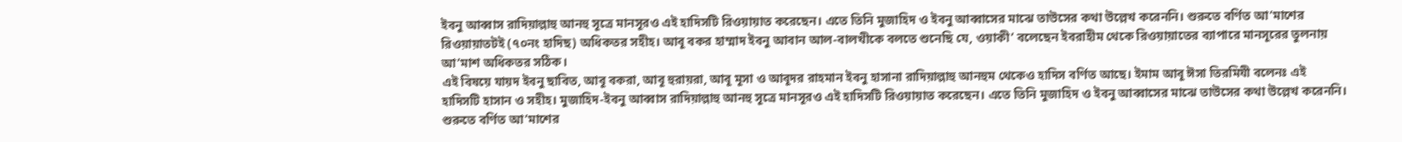ইবনু আব্বাস রাদিয়াল্লাহু আনহু সূত্রে মানসূরও এই হাদিসটি রিওয়ায়াত করেছেন। এতে তিনি মুজাহিদ ও ইবনু আব্বাসের মাঝে তাউসের কথা উল্লেখ করেননি। শুরুতে বর্ণিত আ’মাশের রিওয়ায়াতটই (৭০নং হাদিছ) অধিকতর সহীহ। আবূ বকর হাম্মাদ ইবনু আবান আল-বালখীকে বলতে শুনেছি যে, ওয়াকী’ বলেছেন ইবরাহীম থেকে রিওয়ায়াতের ব্যাপারে মানসূরের তুলনায় আ’মাশ অধিকতর সঠিক।
এই বিষয়ে যায়দ ইবনু ছাবিত, আবূ বকরা, আবূ হুরায়রা, আবূ মূসা ও আবূদর রাহমান ইবনু হাসানা রাদিয়াল্লাহু আনহুম থেকেও হাদিস বর্ণিত আছে। ইমাম আবূ ঈসা তিরমিযী বলেনঃ এই হাদিসটি হাসান ও সহীহ। মুজাহিদ-ইবনু আব্বাস রাদিয়াল্লাহু আনহু সূত্রে মানসূরও এই হাদিসটি রিওয়ায়াত করেছেন। এতে তিনি মুজাহিদ ও ইবনু আব্বাসের মাঝে তাউসের কথা উল্লেখ করেননি। শুরুতে বর্ণিত আ’মাশের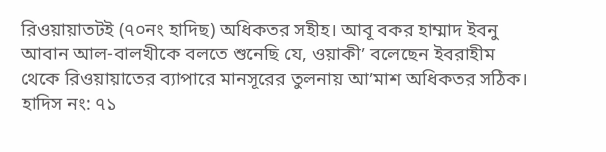রিওয়ায়াতটই (৭০নং হাদিছ) অধিকতর সহীহ। আবূ বকর হাম্মাদ ইবনু আবান আল-বালখীকে বলতে শুনেছি যে, ওয়াকী’ বলেছেন ইবরাহীম থেকে রিওয়ায়াতের ব্যাপারে মানসূরের তুলনায় আ’মাশ অধিকতর সঠিক।
হাদিস নং: ৭১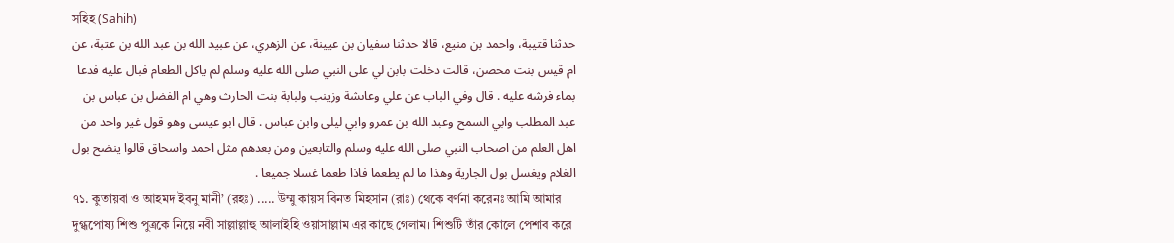সহিহ (Sahih)
حدثنا قتيبة، واحمد بن منيع، قالا حدثنا سفيان بن عيينة، عن الزهري، عن عبيد الله بن عبد الله بن عتبة، عن ام قيس بنت محصن، قالت دخلت بابن لي على النبي صلى الله عليه وسلم لم ياكل الطعام فبال عليه فدعا بماء فرشه عليه . قال وفي الباب عن علي وعاىشة وزينب ولبابة بنت الحارث وهي ام الفضل بن عباس بن عبد المطلب وابي السمح وعبد الله بن عمرو وابي ليلى وابن عباس . قال ابو عيسى وهو قول غير واحد من اهل العلم من اصحاب النبي صلى الله عليه وسلم والتابعين ومن بعدهم مثل احمد واسحاق قالوا ينضح بول الغلام ويغسل بول الجارية وهذا ما لم يطعما فاذا طعما غسلا جميعا .
৭১. কুতায়বা ও আহমদ ইবনু মানী’ (রহঃ) ..... উম্মু কায়স বিনত মিহসান (রাঃ) থেকে বর্ণনা করেনঃ আমি আমার দুগ্ধপোষ্য শিশু পুত্রকে নিয়ে নবী সাল্লাল্লাহু আলাইহি ওয়াসাল্লাম এর কাছে গেলাম। শিশুটি তাঁর কোলে পেশাব করে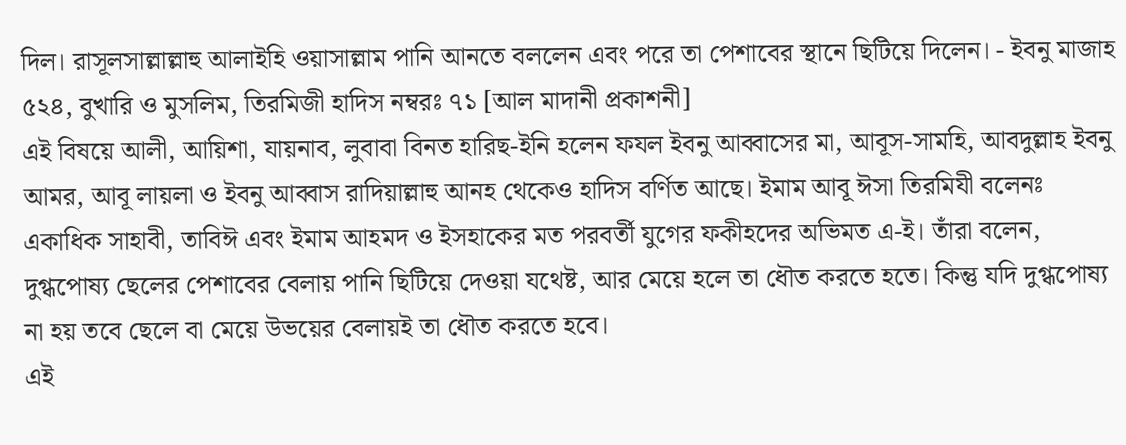দিল। রাসূলসাল্লাল্লাহু আলাইহি ওয়াসাল্লাম পানি আনতে বললেন এবং পরে তা পেশাবের স্থানে ছিটিয়ে দিলেন। - ইবনু মাজাহ ৫২৪, বুখারি ও মুসলিম, তিরমিজী হাদিস নম্বরঃ ৭১ [আল মাদানী প্রকাশনী]
এই বিষয়ে আলী, আয়িশা, যায়নাব, লুবাবা বিনত হারিছ-ইনি হলেন ফযল ইবনু আব্বাসের মা, আবূস-সামহি, আবদুল্লাহ ইবনু আমর, আবূ লায়লা ও ইবনু আব্বাস রাদিয়াল্লাহু আনহ থেকেও হাদিস বর্ণিত আছে। ইমাম আবূ ঈসা তিরমিযী বলেনঃ একাধিক সাহাবী, তাবিঈ এবং ইমাম আহমদ ও ইসহাকের মত পরবর্তী যুগের ফকীহদের অভিমত এ-ই। তাঁরা বলেন, দুগ্ধপোষ্য ছেলের পেশাবের বেলায় পানি ছিটিয়ে দেওয়া যথেষ্ট, আর মেয়ে হলে তা ধৌত করতে হতে। কিন্তু যদি দুগ্ধপোষ্য না হয় তবে ছেলে বা মেয়ে উভয়ের বেলায়ই তা ধৌত করতে হবে।
এই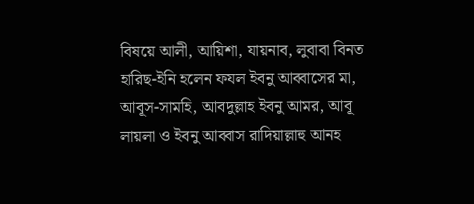বিষয়ে আলী, আয়িশা, যায়নাব, লুবাবা বিনত হারিছ-ইনি হলেন ফযল ইবনু আব্বাসের মা, আবূস-সামহি, আবদুল্লাহ ইবনু আমর, আবূ লায়লা ও ইবনু আব্বাস রাদিয়াল্লাহু আনহ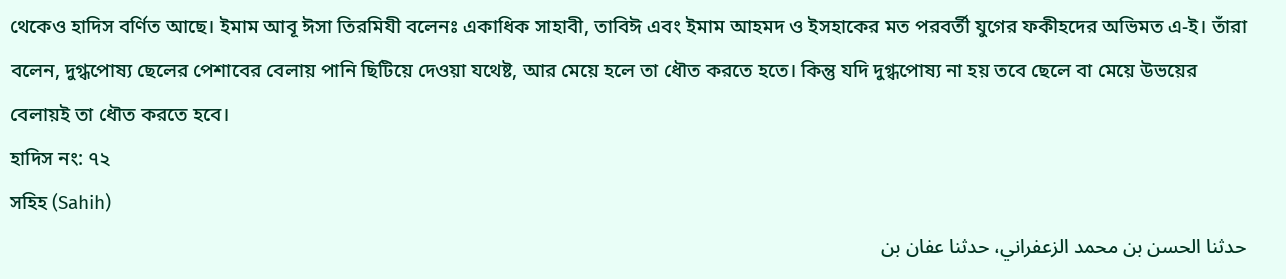থেকেও হাদিস বর্ণিত আছে। ইমাম আবূ ঈসা তিরমিযী বলেনঃ একাধিক সাহাবী, তাবিঈ এবং ইমাম আহমদ ও ইসহাকের মত পরবর্তী যুগের ফকীহদের অভিমত এ-ই। তাঁরা বলেন, দুগ্ধপোষ্য ছেলের পেশাবের বেলায় পানি ছিটিয়ে দেওয়া যথেষ্ট, আর মেয়ে হলে তা ধৌত করতে হতে। কিন্তু যদি দুগ্ধপোষ্য না হয় তবে ছেলে বা মেয়ে উভয়ের বেলায়ই তা ধৌত করতে হবে।
হাদিস নং: ৭২
সহিহ (Sahih)
حدثنا الحسن بن محمد الزعفراني، حدثنا عفان بن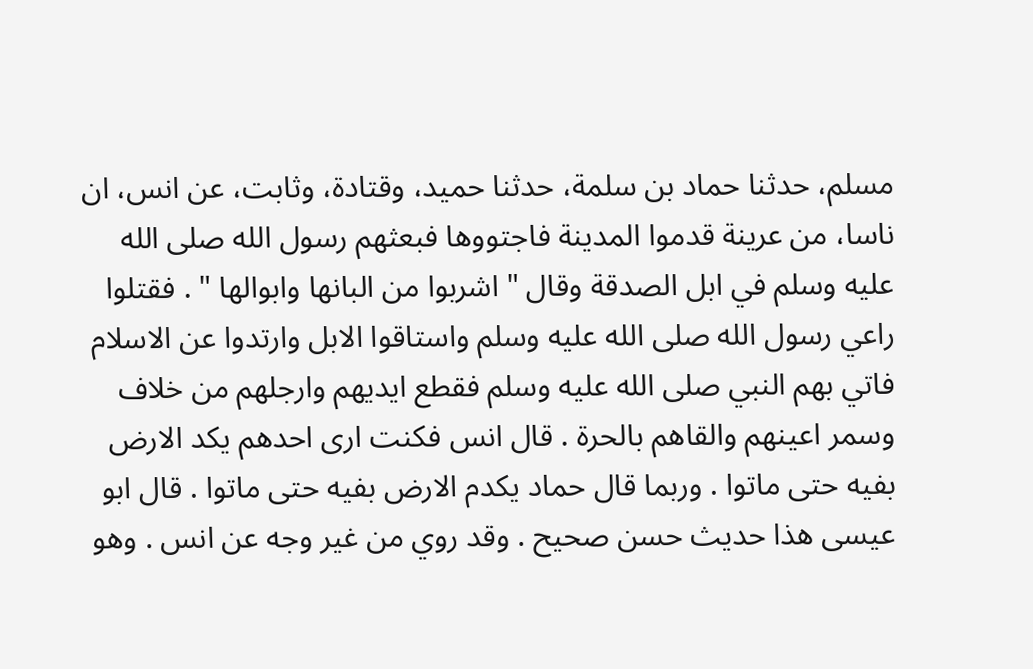مسلم، حدثنا حماد بن سلمة، حدثنا حميد، وقتادة، وثابت، عن انس، ان ناسا، من عرينة قدموا المدينة فاجتووها فبعثهم رسول الله صلى الله عليه وسلم في ابل الصدقة وقال " اشربوا من البانها وابوالها " . فقتلوا راعي رسول الله صلى الله عليه وسلم واستاقوا الابل وارتدوا عن الاسلام فاتي بهم النبي صلى الله عليه وسلم فقطع ايديهم وارجلهم من خلاف وسمر اعينهم والقاهم بالحرة . قال انس فكنت ارى احدهم يكد الارض بفيه حتى ماتوا . وربما قال حماد يكدم الارض بفيه حتى ماتوا . قال ابو عيسى هذا حديث حسن صحيح . وقد روي من غير وجه عن انس . وهو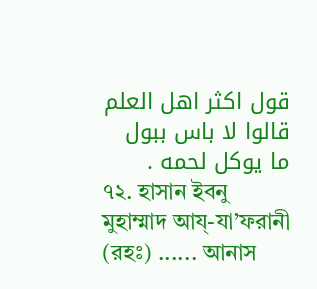قول اكثر اهل العلم قالوا لا باس ببول ما يوكل لحمه .
৭২. হাসান ইবনু মুহাম্মাদ আয্-যা’ফরানী (রহঃ) ...... আনাস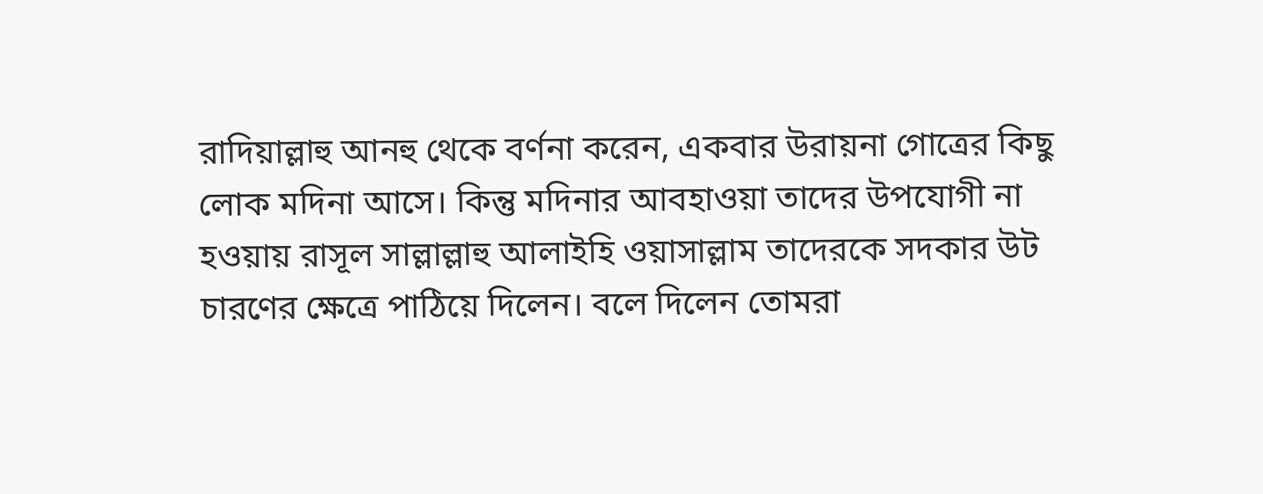রাদিয়াল্লাহু আনহু থেকে বর্ণনা করেন, একবার উরায়না গোত্রের কিছু লোক মদিনা আসে। কিন্তু মদিনার আবহাওয়া তাদের উপযোগী না হওয়ায় রাসূল সাল্লাল্লাহু আলাইহি ওয়াসাল্লাম তাদেরকে সদকার উট চারণের ক্ষেত্রে পাঠিয়ে দিলেন। বলে দিলেন তোমরা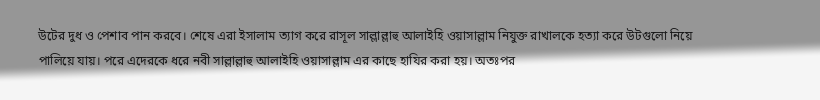উটের দুধ ও পেশাব পান করবে। শেষে এরা ইসালাম ত্যাগ করে রাসূল সাল্লাল্লাহু আলাইহি ওয়াসাল্লাম নিযুক্ত রাখালকে হত্যা করে উটগুলো নিয়ে পালিয়ে যায়। পরে এদেরকে ধরে নবী সাল্লাল্লাহু আলাইহি ওয়াসাল্লাম এর কাছে হাযির করা হয়। অতঃপর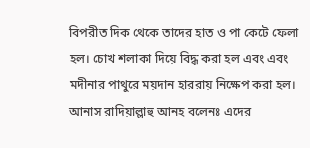বিপরীত দিক থেকে তাদের হাত ও পা কেটে ফেলা হল। চোখ শলাকা দিয়ে বিদ্ধ করা হল এবং এবং মদীনার পাথুরে ময়দান হাররায় নিক্ষেপ করা হল। আনাস রাদিয়াল্লাহু আনহ বলেনঃ এদের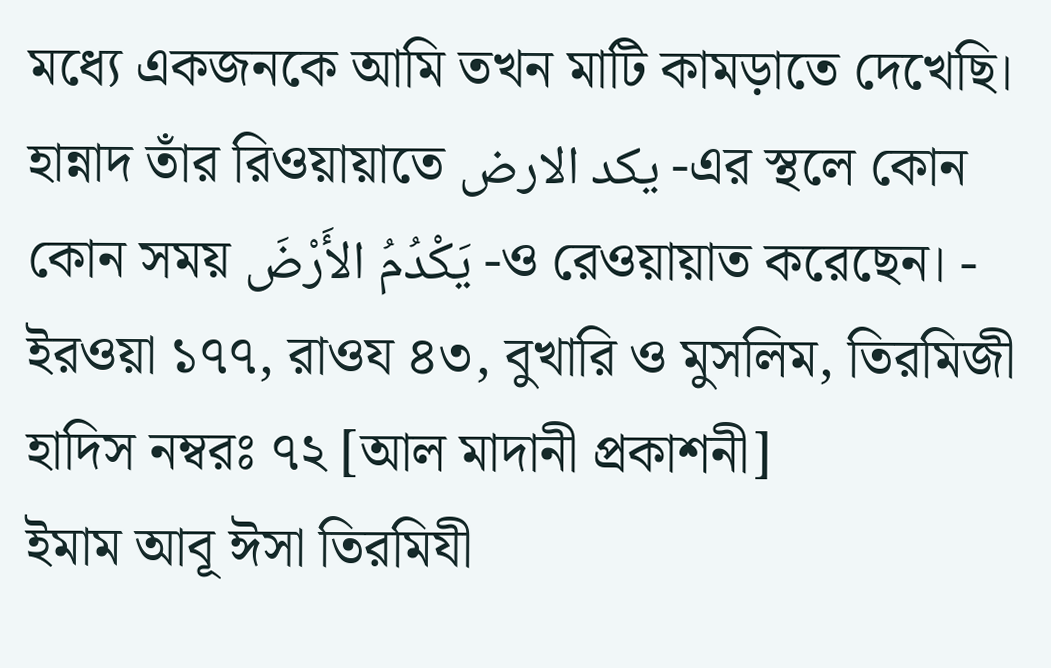মধ্যে একজনকে আমি তখন মাটি কামড়াতে দেখেছি। হান্নাদ তাঁর রিওয়ায়াতে يكد الارض -এর স্থলে কোন কোন সময় يَكْدُمُ الأَرْضَ -ও রেওয়ায়াত করেছেন। - ইরওয়া ১৭৭, রাওয ৪৩, বুখারি ও মুসলিম, তিরমিজী হাদিস নম্বরঃ ৭২ [আল মাদানী প্রকাশনী]
ইমাম আবূ ঈসা তিরমিযী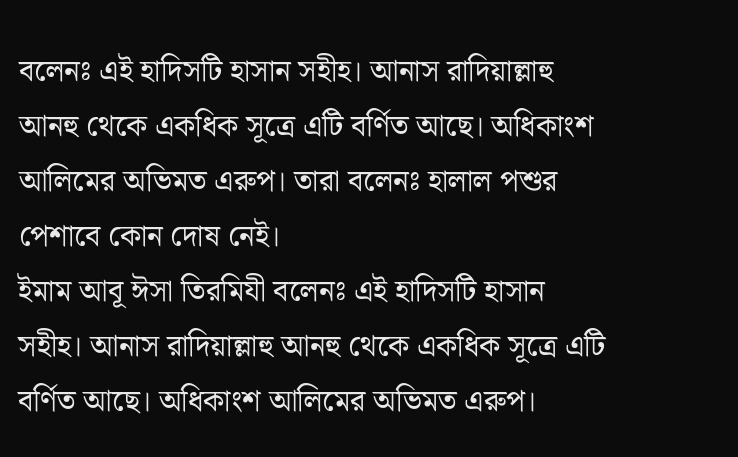বলেনঃ এই হাদিসটি হাসান সহীহ। আনাস রাদিয়াল্লাহু আনহু থেকে একধিক সূত্রে এটি বর্ণিত আছে। অধিকাংশ আলিমের অভিমত এরুপ। তারা বলেনঃ হালাল পশুর পেশাবে কোন দোষ নেই।
ইমাম আবূ ঈসা তিরমিযী বলেনঃ এই হাদিসটি হাসান সহীহ। আনাস রাদিয়াল্লাহু আনহু থেকে একধিক সূত্রে এটি বর্ণিত আছে। অধিকাংশ আলিমের অভিমত এরুপ।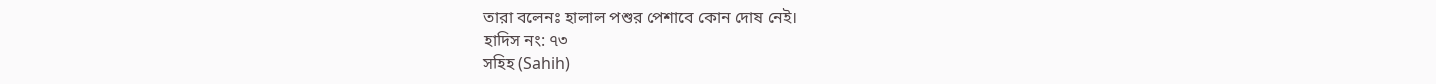তারা বলেনঃ হালাল পশুর পেশাবে কোন দোষ নেই।
হাদিস নং: ৭৩
সহিহ (Sahih)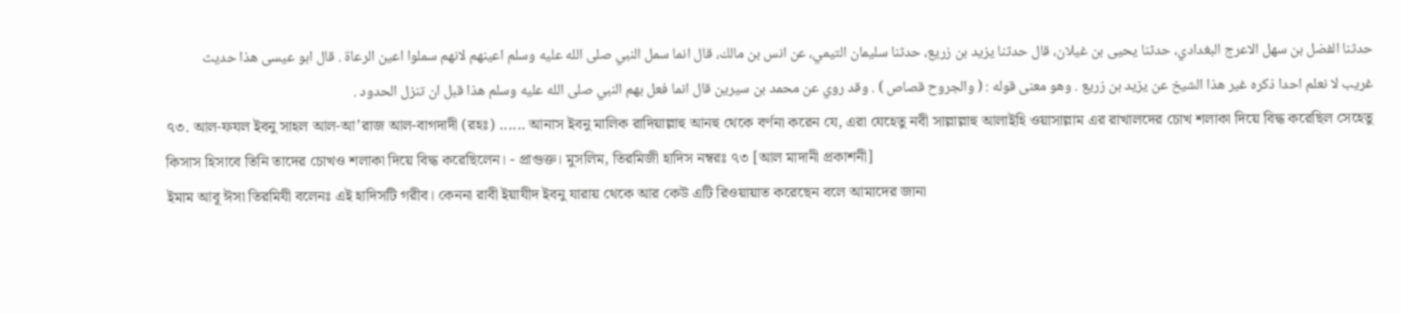حدثنا الفضل بن سهل الاعرج البغدادي، حدثنا يحيى بن غيلان، قال حدثنا يزيد بن زريع، حدثنا سليمان التيمي، عن انس بن مالك، قال انما سمل النبي صلى الله عليه وسلم اعينهم لانهم سملوا اعين الرعاة . قال ابو عيسى هذا حديث غريب لا نعلم احدا ذكره غير هذا الشيخ عن يزيد بن زريع . وهو معنى قوله : ( والجروح قصاص ) . وقد روي عن محمد بن سيرين قال انما فعل بهم النبي صلى الله عليه وسلم هذا قبل ان تنزل الحدود .
৭৩. আল-ফযল ইবনু সাহল আল-আ’রাজ আল-বাগদাদী (রহঃ) ...... আনাস ইবনু মালিক রাদিয়াল্লাহু আনহু থেকে বর্ণনা করেন যে, এরা যেহেতু নবী সাল্লাল্লাহু আলাইহি ওয়াসাল্লাম এর রাখালদের চোখ শলাকা দিয়ে বিদ্ধ করেছিল সেহেতু কিসাস হিসাবে তিনি তাদের চোখও শলাকা দিয়ে বিদ্ধ করেছিলেন। - প্রাগুক্ত। মুসলিম, তিরমিজী হাদিস নম্বরঃ ৭৩ [আল মাদানী প্রকাশনী]
ইমাম আবূ ঈসা তিরমিযী বলেনঃ এই হাদিসটি গরীব। কেননা রাবী ইয়াযীদ ইবনু যারায় থেকে আর কেউ এটি রিওয়ায়াত করেছেন বলে আমাদের জানা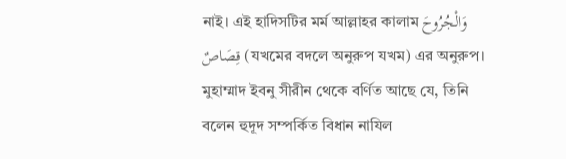নাই। এই হাদিসটির মর্ম আল্লাহর কালাম وَالْجُرُوحَ قِصَاصٌ (যখমের বদলে অনুরুপ যখম) এর অনুরুপ। মুহাম্মাদ ইবনু সীরীন থেকে বর্ণিত আছে যে, তিনি বলেন হুদূদ সম্পর্কিত বিধান নাযিল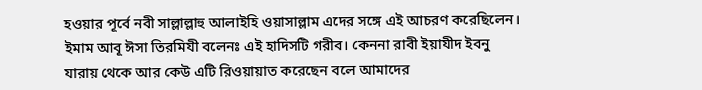হওয়ার পূর্বে নবী সাল্লাল্লাহু আলাইহি ওয়াসাল্লাম এদের সঙ্গে এই আচরণ করেছিলেন।
ইমাম আবূ ঈসা তিরমিযী বলেনঃ এই হাদিসটি গরীব। কেননা রাবী ইয়াযীদ ইবনু যারায় থেকে আর কেউ এটি রিওয়ায়াত করেছেন বলে আমাদের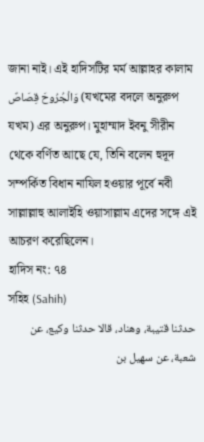জানা নাই। এই হাদিসটির মর্ম আল্লাহর কালাম وَالْجُرُوحَ قِصَاصٌ (যখমের বদলে অনুরুপ যখম) এর অনুরুপ। মুহাম্মাদ ইবনু সীরীন থেকে বর্ণিত আছে যে, তিনি বলেন হুদূদ সম্পর্কিত বিধান নাযিল হওয়ার পূর্বে নবী সাল্লাল্লাহু আলাইহি ওয়াসাল্লাম এদের সঙ্গে এই আচরণ করেছিলেন।
হাদিস নং: ৭৪
সহিহ (Sahih)
حدثنا قتيبة، وهناد، قالا حدثنا وكيع، عن شعبة، عن سهيل بن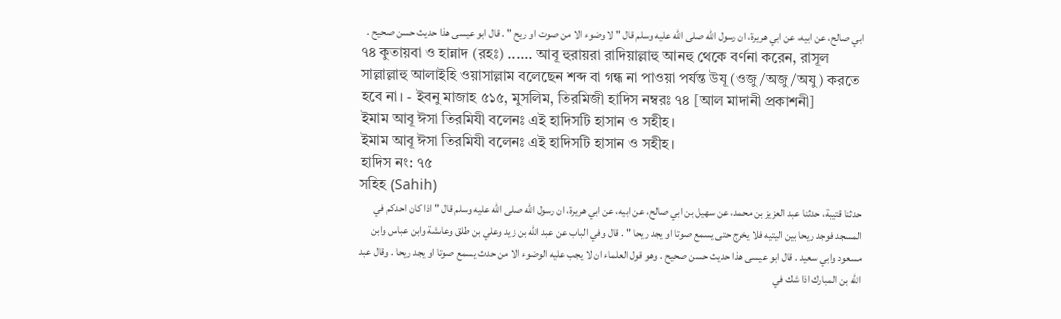ابي صالح، عن ابيه، عن ابي هريرة، ان رسول الله صلى الله عليه وسلم قال " لا وضوء الا من صوت او ريح " . قال ابو عيسى هذا حديث حسن صحيح .
৭৪ কুতায়বা ও হান্নাদ (রহঃ) ...... আবূ হুরায়রা রাদিয়াল্লাহু আনহু থেকে বর্ণনা করেন, রাসূল সাল্লাল্লাহু আলাইহি ওয়াসাল্লাম বলেছেন শব্দ বা গন্ধ না পাওয়া পর্যন্ত উযূ (ওজু/অজু/অযু) করতে হবে না। - ইবনু মাজাহ ৫১৫, মুসলিম, তিরমিজী হাদিস নম্বরঃ ৭৪ [আল মাদানী প্রকাশনী]
ইমাম আবূ ঈসা তিরমিযী বলেনঃ এই হাদিসটি হাসান ও সহীহ।
ইমাম আবূ ঈসা তিরমিযী বলেনঃ এই হাদিসটি হাসান ও সহীহ।
হাদিস নং: ৭৫
সহিহ (Sahih)
حدثنا قتيبة، حدثنا عبد العزيز بن محمد، عن سهيل بن ابي صالح، عن ابيه، عن ابي هريرة، ان رسول الله صلى الله عليه وسلم قال " اذا كان احدكم في المسجد فوجد ريحا بين اليتيه فلا يخرج حتى يسمع صوتا او يجد ريحا " . قال وفي الباب عن عبد الله بن زيد وعلي بن طلق وعاىشة وابن عباس وابن مسعود وابي سعيد . قال ابو عيسى هذا حديث حسن صحيح . وهو قول العلماء ان لا يجب عليه الوضوء الا من حدث يسمع صوتا او يجد ريحا . وقال عبد الله بن المبارك اذا شك في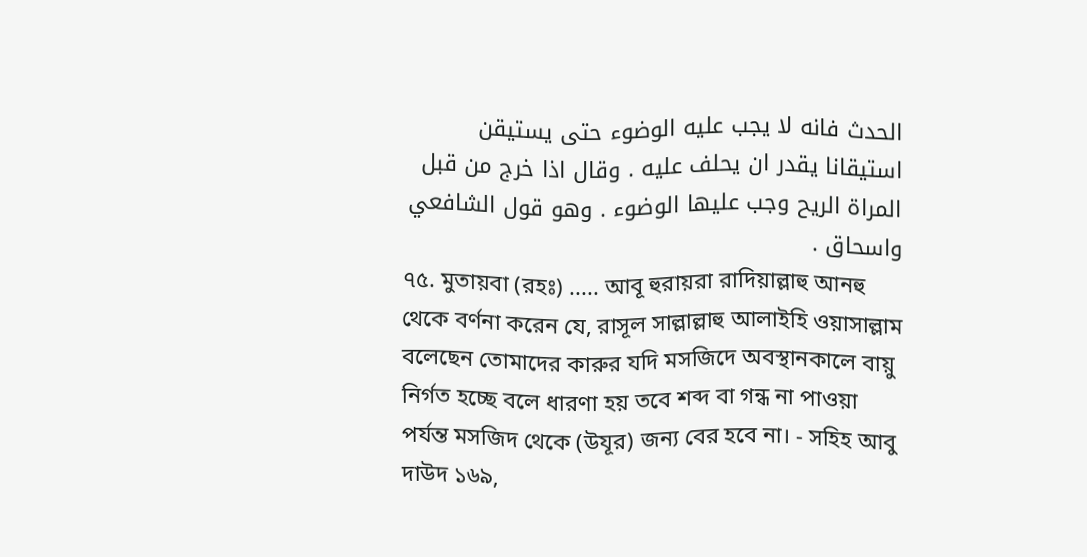الحدث فانه لا يجب عليه الوضوء حتى يستيقن استيقانا يقدر ان يحلف عليه . وقال اذا خرج من قبل المراة الريح وجب عليها الوضوء . وهو قول الشافعي واسحاق .
৭৫. মুতায়বা (রহঃ) ..... আবূ হুরায়রা রাদিয়াল্লাহু আনহু থেকে বর্ণনা করেন যে, রাসূল সাল্লাল্লাহু আলাইহি ওয়াসাল্লাম বলেছেন তোমাদের কারুর যদি মসজিদে অবস্থানকালে বায়ু নির্গত হচ্ছে বলে ধারণা হয় তবে শব্দ বা গন্ধ না পাওয়া পর্যন্ত মসজিদ থেকে (উযূর) জন্য বের হবে না। - সহিহ আবু দাউদ ১৬৯,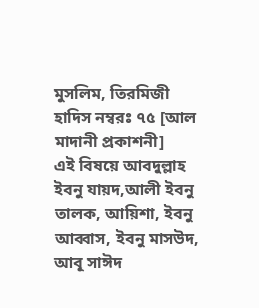মুসলিম, তিরমিজী হাদিস নম্বরঃ ৭৫ [আল মাদানী প্রকাশনী]
এই বিষয়ে আবদুল্লাহ ইবনু যায়দ,আলী ইবনু তালক, আয়িশা, ইবনু আব্বাস, ইবনু মাসউদ, আবূ সাঈদ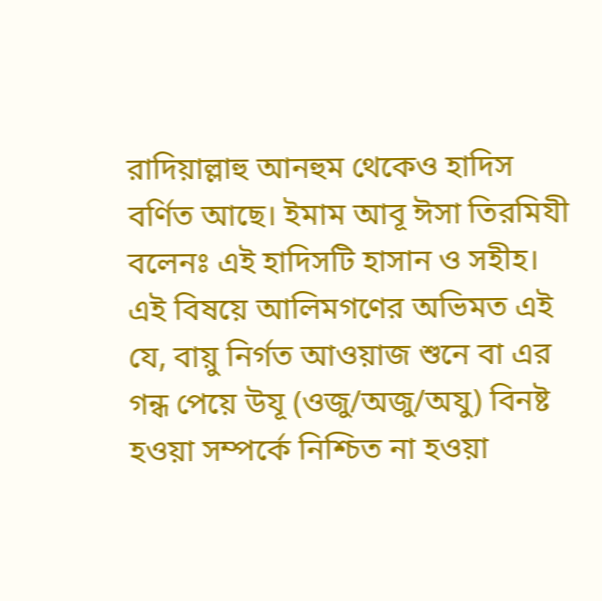রাদিয়াল্লাহু আনহুম থেকেও হাদিস বর্ণিত আছে। ইমাম আবূ ঈসা তিরমিযী বলেনঃ এই হাদিসটি হাসান ও সহীহ। এই বিষয়ে আলিমগণের অভিমত এই যে, বায়ু নির্গত আওয়াজ শুনে বা এর গন্ধ পেয়ে উযূ (ওজু/অজু/অযু) বিনষ্ট হওয়া সম্পর্কে নিশ্চিত না হওয়া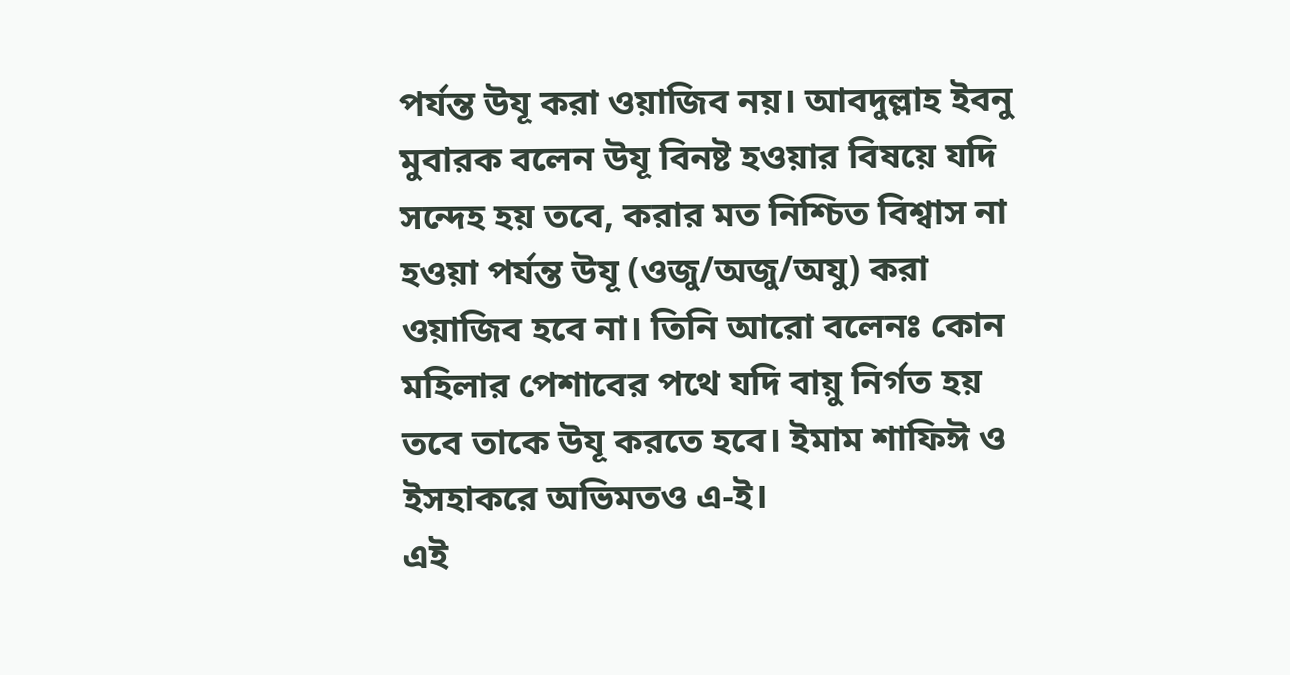পর্যন্ত উযূ করা ওয়াজিব নয়। আবদুল্লাহ ইবনু মুবারক বলেন উযূ বিনষ্ট হওয়ার বিষয়ে যদি সন্দেহ হয় তবে, করার মত নিশ্চিত বিশ্বাস না হওয়া পর্যন্ত উযূ (ওজু/অজু/অযু) করা ওয়াজিব হবে না। তিনি আরো বলেনঃ কোন মহিলার পেশাবের পথে যদি বায়ু নির্গত হয় তবে তাকে উযূ করতে হবে। ইমাম শাফিঈ ও ইসহাকরে অভিমতও এ-ই।
এই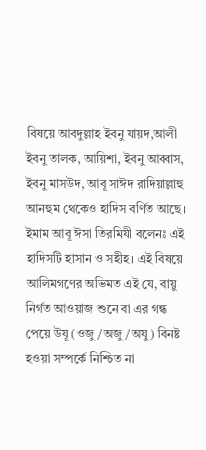বিষয়ে আবদুল্লাহ ইবনু যায়দ,আলী ইবনু তালক, আয়িশা, ইবনু আব্বাস, ইবনু মাসউদ, আবূ সাঈদ রাদিয়াল্লাহু আনহুম থেকেও হাদিস বর্ণিত আছে। ইমাম আবূ ঈসা তিরমিযী বলেনঃ এই হাদিসটি হাসান ও সহীহ। এই বিষয়ে আলিমগণের অভিমত এই যে, বায়ু নির্গত আওয়াজ শুনে বা এর গন্ধ পেয়ে উযূ (ওজু/অজু/অযু) বিনষ্ট হওয়া সম্পর্কে নিশ্চিত না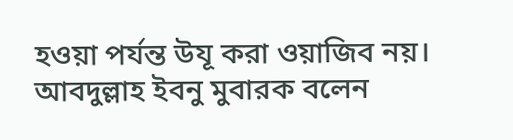হওয়া পর্যন্ত উযূ করা ওয়াজিব নয়। আবদুল্লাহ ইবনু মুবারক বলেন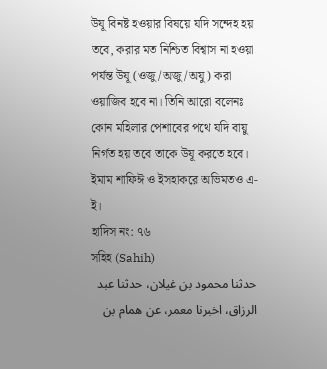উযূ বিনষ্ট হওয়ার বিষয়ে যদি সন্দেহ হয় তবে, করার মত নিশ্চিত বিশ্বাস না হওয়া পর্যন্ত উযূ (ওজু/অজু/অযু) করা ওয়াজিব হবে না। তিনি আরো বলেনঃ কোন মহিলার পেশাবের পথে যদি বায়ু নির্গত হয় তবে তাকে উযূ করতে হবে। ইমাম শাফিঈ ও ইসহাকরে অভিমতও এ-ই।
হাদিস নং: ৭৬
সহিহ (Sahih)
حدثنا محمود بن غيلان، حدثنا عبد الرزاق، اخبرنا معمر، عن همام بن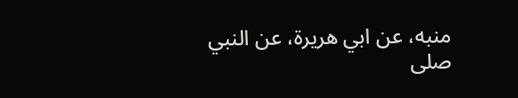منبه، عن ابي هريرة، عن النبي صلى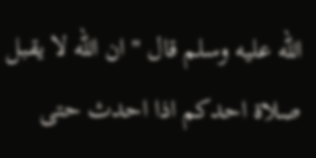الله عليه وسلم قال " ان الله لا يقبل صلاة احدكم اذا احدث حتى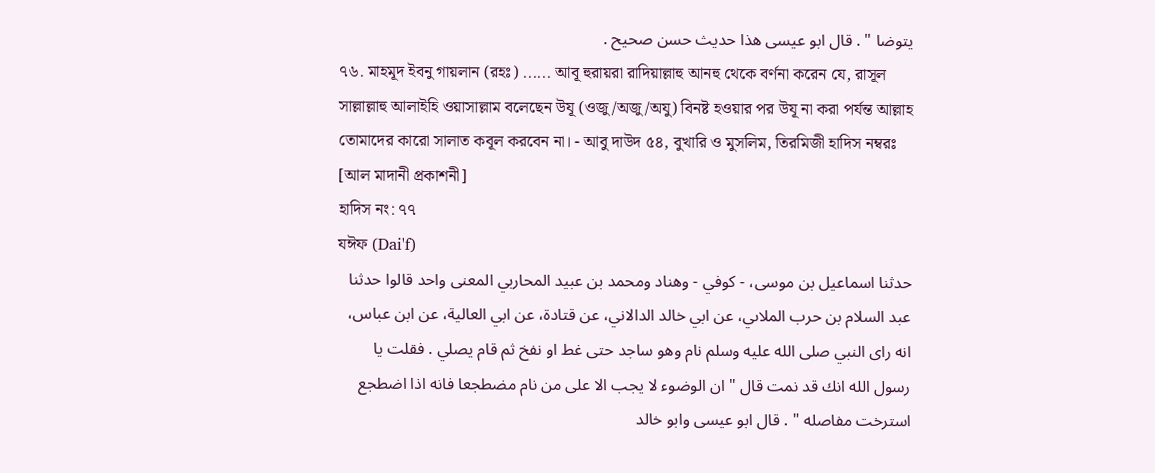يتوضا " . قال ابو عيسى هذا حديث حسن صحيح .
৭৬. মাহমূদ ইবনু গায়লান (রহঃ) ...... আবূ হুরায়রা রাদিয়াল্লাহু আনহু থেকে বর্ণনা করেন যে, রাসূল সাল্লাল্লাহু আলাইহি ওয়াসাল্লাম বলেছেন উযূ (ওজু/অজু/অযু) বিনষ্ট হওয়ার পর উযূ না করা পর্যন্ত আল্লাহ তোমাদের কারো সালাত কবূল করবেন না। - আবু দাউদ ৫৪, বুখারি ও মুসলিম, তিরমিজী হাদিস নম্বরঃ [আল মাদানী প্রকাশনী]
হাদিস নং: ৭৭
যঈফ (Dai'f)
حدثنا اسماعيل بن موسى، - كوفي - وهناد ومحمد بن عبيد المحاربي المعنى واحد قالوا حدثنا عبد السلام بن حرب الملاىي، عن ابي خالد الدالاني، عن قتادة، عن ابي العالية، عن ابن عباس، انه راى النبي صلى الله عليه وسلم نام وهو ساجد حتى غط او نفخ ثم قام يصلي . فقلت يا رسول الله انك قد نمت قال " ان الوضوء لا يجب الا على من نام مضطجعا فانه اذا اضطجع استرخت مفاصله " . قال ابو عيسى وابو خالد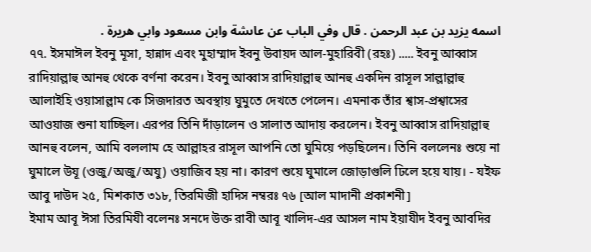اسمه يزيد بن عبد الرحمن . قال وفي الباب عن عاىشة وابن مسعود وابي هريرة .
৭৭. ইসমাঈল ইবনু মূসা, হান্নাদ এবং মুহাম্মাদ ইবনু উবায়দ আল-মুহারিবী (রহঃ) ..... ইবনু আব্বাস রাদিয়াল্লাহু আনহু থেকে বর্ণনা করেন। ইবনু আব্বাস রাদিয়াল্লাহু আনহু একদিন রাসূল সাল্লাল্লাহু আলাইহি ওয়াসাল্লাম কে সিজদারত অবস্থায় ঘুমুতে দেখতে পেলেন। এমনাক তাঁর শ্বাস-প্রশ্বাসের আওয়াজ শুনা যাচ্ছিল। এরপর তিনি দাঁড়ালেন ও সালাত আদায় করলেন। ইবনু আব্বাস রাদিয়াল্লাহু আনহু বলেন, আমি বললাম হে আল্লাহর রাসূল আপনি তো ঘুমিয়ে পড়ছিলেন। তিনি বললেনঃ শুয়ে না ঘুমালে উযূ (ওজু/অজু/অযু) ওয়াজিব হয় না। কারণ শুয়ে ঘুমালে জোড়াগুলি ঢিলে হয়ে যায়। - যইফ আবু দাউদ ২৫, মিশকাত ৩১৮, তিরমিজী হাদিস নম্বরঃ ৭৬ [আল মাদানী প্রকাশনী]
ইমাম আবূ ঈসা তিরমিযী বলেনঃ সনদে উক্ত রাবী আবূ খালিদ-এর আসল নাম ইয়াযীদ ইবনু আবদির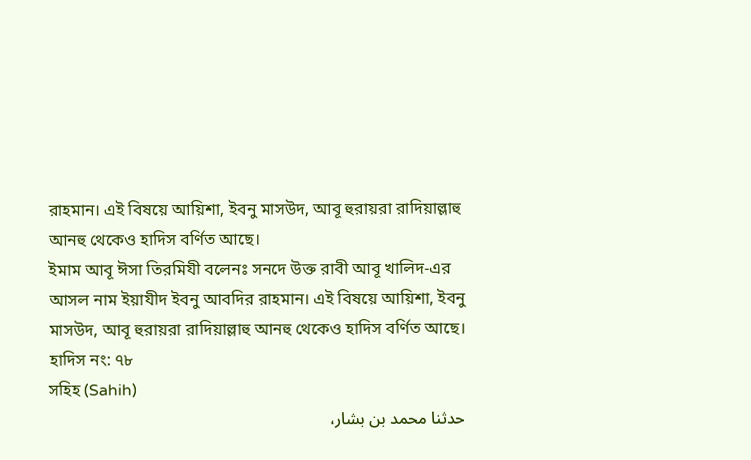রাহমান। এই বিষয়ে আয়িশা, ইবনু মাসউদ, আবূ হুরায়রা রাদিয়াল্লাহু আনহু থেকেও হাদিস বর্ণিত আছে।
ইমাম আবূ ঈসা তিরমিযী বলেনঃ সনদে উক্ত রাবী আবূ খালিদ-এর আসল নাম ইয়াযীদ ইবনু আবদির রাহমান। এই বিষয়ে আয়িশা, ইবনু মাসউদ, আবূ হুরায়রা রাদিয়াল্লাহু আনহু থেকেও হাদিস বর্ণিত আছে।
হাদিস নং: ৭৮
সহিহ (Sahih)
حدثنا محمد بن بشار،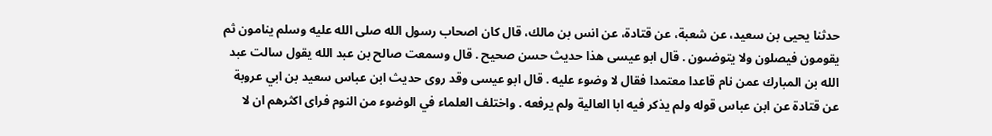حدثنا يحيى بن سعيد، عن شعبة، عن قتادة، عن انس بن مالك، قال كان اصحاب رسول الله صلى الله عليه وسلم ينامون ثم يقومون فيصلون ولا يتوضىون . قال ابو عيسى هذا حديث حسن صحيح . قال وسمعت صالح بن عبد الله يقول سالت عبد الله بن المبارك عمن نام قاعدا معتمدا فقال لا وضوء عليه . قال ابو عيسى وقد روى حديث ابن عباس سعيد بن ابي عروبة عن قتادة عن ابن عباس قوله ولم يذكر فيه ابا العالية ولم يرفعه . واختلف العلماء في الوضوء من النوم فراى اكثرهم ان لا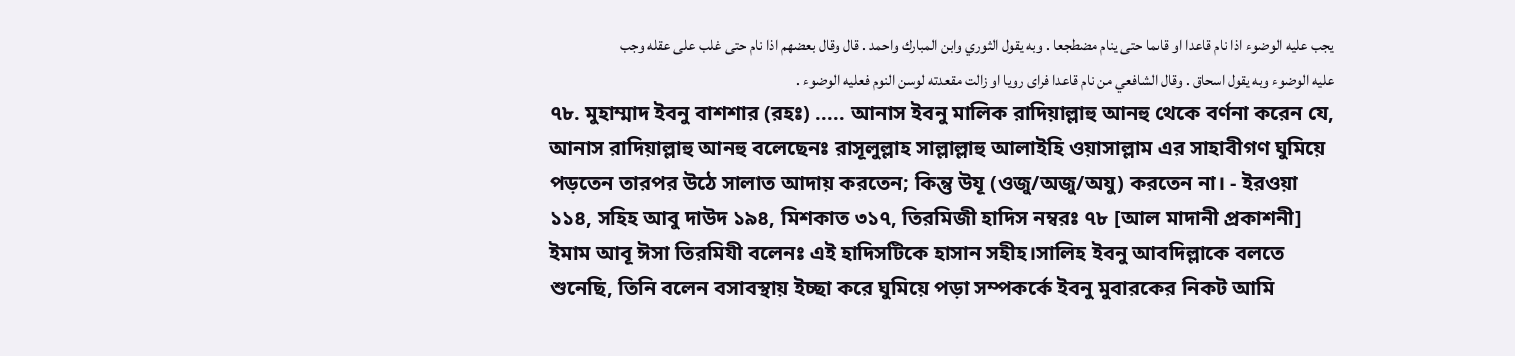يجب عليه الوضوء اذا نام قاعدا او قاىما حتى ينام مضطجعا . وبه يقول الثوري وابن المبارك واحمد . قال وقال بعضهم اذا نام حتى غلب على عقله وجب عليه الوضوء وبه يقول اسحاق . وقال الشافعي من نام قاعدا فراى رويا او زالت مقعدته لوسن النوم فعليه الوضوء .
৭৮. মুহাম্মাদ ইবনু বাশশার (রহঃ) ..... আনাস ইবনু মালিক রাদিয়াল্লাহু আনহু থেকে বর্ণনা করেন যে, আনাস রাদিয়াল্লাহু আনহু বলেছেনঃ রাসূলুল্লাহ সাল্লাল্লাহু আলাইহি ওয়াসাল্লাম এর সাহাবীগণ ঘুমিয়ে পড়তেন তারপর উঠে সালাত আদায় করতেন; কিন্তু উযূ (ওজু/অজু/অযু) করতেন না। - ইরওয়া ১১৪, সহিহ আবু দাউদ ১৯৪, মিশকাত ৩১৭, তিরমিজী হাদিস নম্বরঃ ৭৮ [আল মাদানী প্রকাশনী]
ইমাম আবূ ঈসা তিরমিযী বলেনঃ এই হাদিসটিকে হাসান সহীহ।সালিহ ইবনু আবদিল্লাকে বলতে শুনেছি, তিনি বলেন বসাবস্থায় ইচ্ছা করে ঘুমিয়ে পড়া সম্পকর্কে ইবনু মুবারকের নিকট আমি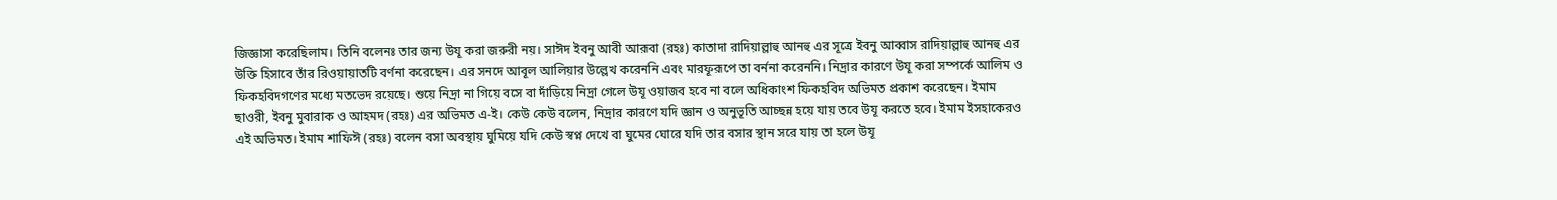জিজ্ঞাসা করেছিলাম। তিনি বলেনঃ তার জন্য উযূ করা জরুরী নয়। সাঈদ ইবনু আবী আরূবা (রহঃ) কাতাদা রাদিয়াল্লাহু আনহু এর সূত্রে ইবনু আব্বাস রাদিয়াল্লাহু আনহু এর উক্তি হিসাবে তাঁর রিওয়ায়াতটি বর্ণনা করেছেন। এর সনদে আবূল আলিয়ার উল্লেখ করেননি এবং মারফূরূপে তা বর্ননা করেননি। নিদ্রার কারণে উযূ করা সম্পর্কে আলিম ও ফিকহবিদগণের মধ্যে মতভেদ রয়েছে। শুয়ে নিদ্রা না গিয়ে বসে বা দাঁড়িয়ে নিদ্রা গেলে উযূ ওয়াজব হবে না বলে অধিকাংশ ফিকহবিদ অভিমত প্রকাশ করেছেন। ইমাম ছাওরী, ইবনু মুবারাক ও আহমদ (রহঃ) এর অভিমত এ-ই। কেউ কেউ বলেন, নিদ্রার কারণে যদি জ্ঞান ও অনুভূতি আচ্ছন্ন হয়ে যায় তবে উযূ করতে হবে। ইমাম ইসহাকেরও এই অভিমত। ইমাম শাফিঈ (রহঃ) বলেন বসা অবস্থায় ঘুমিয়ে যদি কেউ স্বপ্ন দেখে বা ঘুমের ঘোরে যদি তার বসার স্থান সরে যায় তা হলে উযূ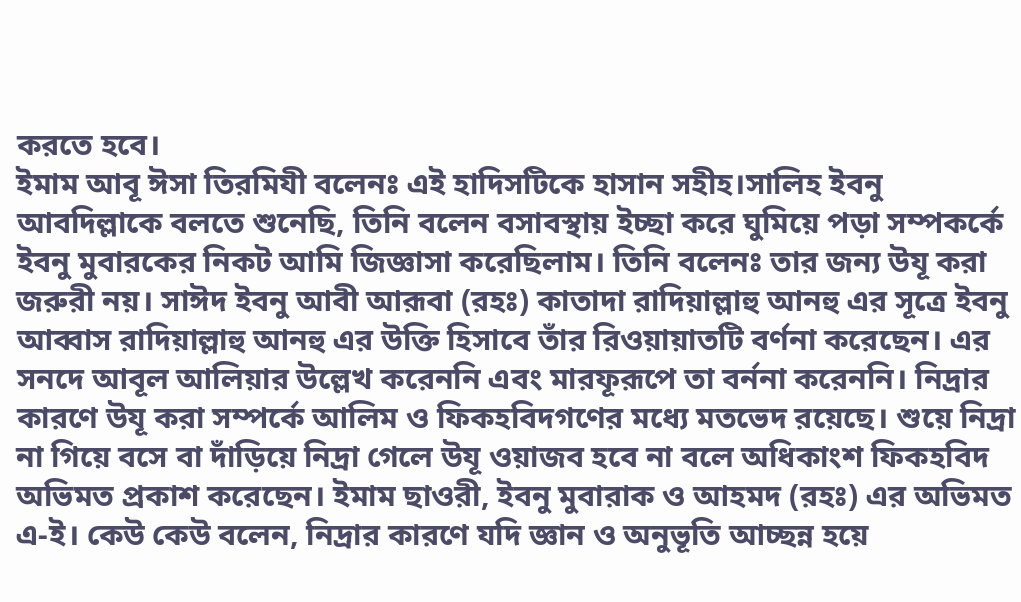করতে হবে।
ইমাম আবূ ঈসা তিরমিযী বলেনঃ এই হাদিসটিকে হাসান সহীহ।সালিহ ইবনু আবদিল্লাকে বলতে শুনেছি, তিনি বলেন বসাবস্থায় ইচ্ছা করে ঘুমিয়ে পড়া সম্পকর্কে ইবনু মুবারকের নিকট আমি জিজ্ঞাসা করেছিলাম। তিনি বলেনঃ তার জন্য উযূ করা জরুরী নয়। সাঈদ ইবনু আবী আরূবা (রহঃ) কাতাদা রাদিয়াল্লাহু আনহু এর সূত্রে ইবনু আব্বাস রাদিয়াল্লাহু আনহু এর উক্তি হিসাবে তাঁর রিওয়ায়াতটি বর্ণনা করেছেন। এর সনদে আবূল আলিয়ার উল্লেখ করেননি এবং মারফূরূপে তা বর্ননা করেননি। নিদ্রার কারণে উযূ করা সম্পর্কে আলিম ও ফিকহবিদগণের মধ্যে মতভেদ রয়েছে। শুয়ে নিদ্রা না গিয়ে বসে বা দাঁড়িয়ে নিদ্রা গেলে উযূ ওয়াজব হবে না বলে অধিকাংশ ফিকহবিদ অভিমত প্রকাশ করেছেন। ইমাম ছাওরী, ইবনু মুবারাক ও আহমদ (রহঃ) এর অভিমত এ-ই। কেউ কেউ বলেন, নিদ্রার কারণে যদি জ্ঞান ও অনুভূতি আচ্ছন্ন হয়ে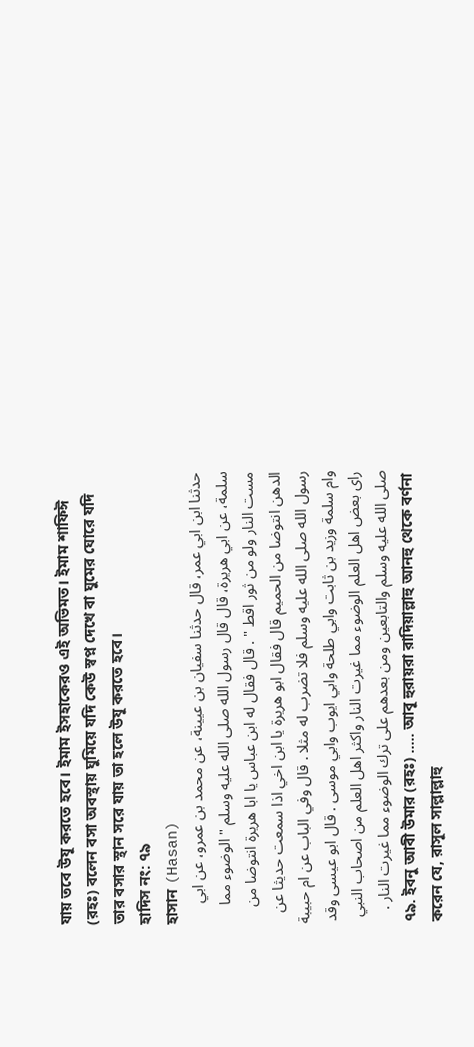যায় তবে উযূ করতে হবে। ইমাম ইসহাকেরও এই অভিমত। ইমাম শাফিঈ (রহঃ) বলেন বসা অবস্থায় ঘুমিয়ে যদি কেউ স্বপ্ন দেখে বা ঘুমের ঘোরে যদি তার বসার স্থান সরে যায় তা হলে উযূ করতে হবে।
হাদিস নং: ৭৯
হাসান (Hasan)
حدثنا ابن ابي عمر، قال حدثنا سفيان بن عيينة، عن محمد بن عمرو، عن ابي سلمة، عن ابي هريرة، قال قال رسول الله صلى الله عليه وسلم " الوضوء مما مست النار ولو من ثور اقط " . قال فقال له ابن عباس يا ابا هريرة انتوضا من الدهن انتوضا من الحميم قال فقال ابو هريرة يا ابن اخي اذا سمعت حديثا عن رسول الله صلى الله عليه وسلم فلا تضرب له مثلا . قال وفي الباب عن ام حبيبة وام سلمة وزيد بن ثابت وابي طلحة وابي ايوب وابي موسى . قال ابو عيسى وقد راى بعض اهل العلم الوضوء مما غيرت النار واكثر اهل العلم من اصحاب النبي صلى الله عليه وسلم والتابعين ومن بعدهم على ترك الوضوء مما غيرت النار .
৭৯. ইবনু আবী উমার (রহঃ) ..... আবূ হুরায়রা রাদিয়াল্লাহু আনহু থেকে বর্ণনা করেন যে, রাসূল সাল্লাল্লাহু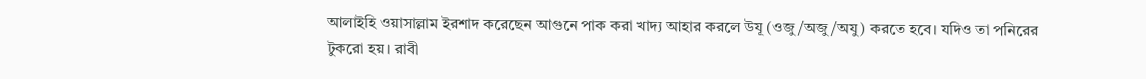আলাইহি ওয়াসাল্লাম ইরশাদ করেছেন আগুনে পাক করা খাদ্য আহার করলে উযূ (ওজু/অজু/অযু) করতে হবে। যদিও তা পনিরের টুকরো হয়। রাবী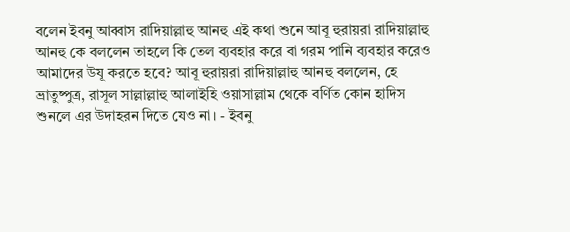বলেন ইবনু আব্বাস রাদিয়াল্লাহু আনহু এই কথা শুনে আবূ হুরায়রা রাদিয়াল্লাহু আনহু কে বললেন তাহলে কি তেল ব্যবহার করে বা গরম পানি ব্যবহার করেও আমাদের উযূ করতে হবে? আবূ হুরায়রা রাদিয়াল্লাহু আনহু বললেন, হে ভ্রাতুষ্পুত্র, রাসূল সাল্লাল্লাহু আলাইহি ওয়াসাল্লাম থেকে বর্ণিত কোন হাদিস শুনলে এর উদাহরন দিতে যেও না। - ইবনু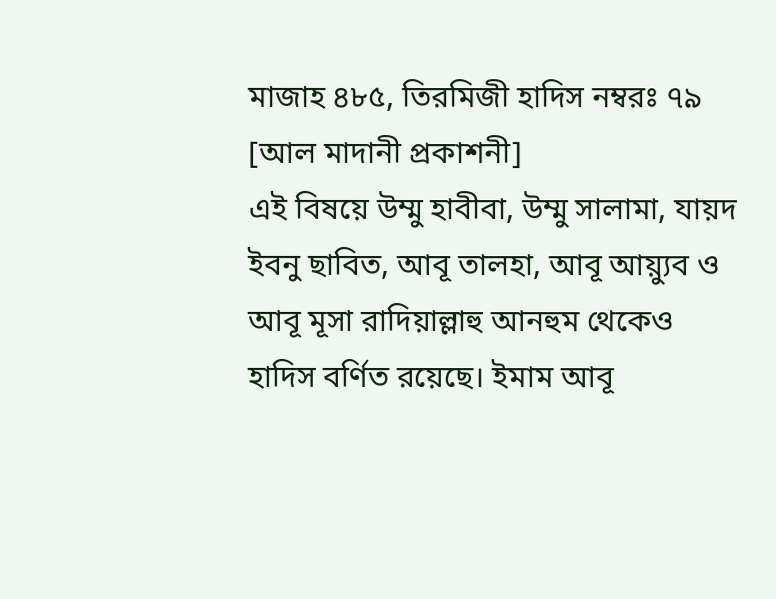মাজাহ ৪৮৫, তিরমিজী হাদিস নম্বরঃ ৭৯ [আল মাদানী প্রকাশনী]
এই বিষয়ে উম্মু হাবীবা, উম্মু সালামা, যায়দ ইবনু ছাবিত, আবূ তালহা, আবূ আয়্যুব ও আবূ মূসা রাদিয়াল্লাহু আনহুম থেকেও হাদিস বর্ণিত রয়েছে। ইমাম আবূ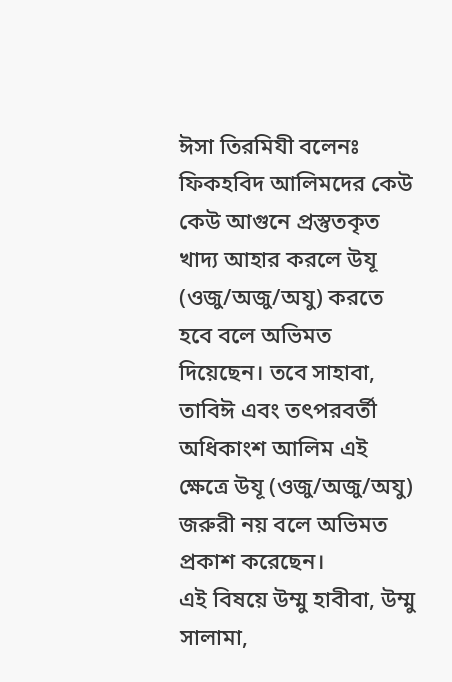ঈসা তিরমিযী বলেনঃ ফিকহবিদ আলিমদের কেউ কেউ আগুনে প্রস্তুতকৃত খাদ্য আহার করলে উযূ (ওজু/অজু/অযু) করতে হবে বলে অভিমত দিয়েছেন। তবে সাহাবা, তাবিঈ এবং তৎপরবর্তী অধিকাংশ আলিম এই ক্ষেত্রে উযূ (ওজু/অজু/অযু) জরুরী নয় বলে অভিমত প্রকাশ করেছেন।
এই বিষয়ে উম্মু হাবীবা, উম্মু সালামা,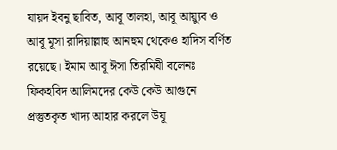যায়দ ইবনু ছাবিত, আবূ তালহা, আবূ আয়্যুব ও আবূ মূসা রাদিয়াল্লাহু আনহুম থেকেও হাদিস বর্ণিত রয়েছে। ইমাম আবূ ঈসা তিরমিযী বলেনঃ ফিকহবিদ আলিমদের কেউ কেউ আগুনে প্রস্তুতকৃত খাদ্য আহার করলে উযূ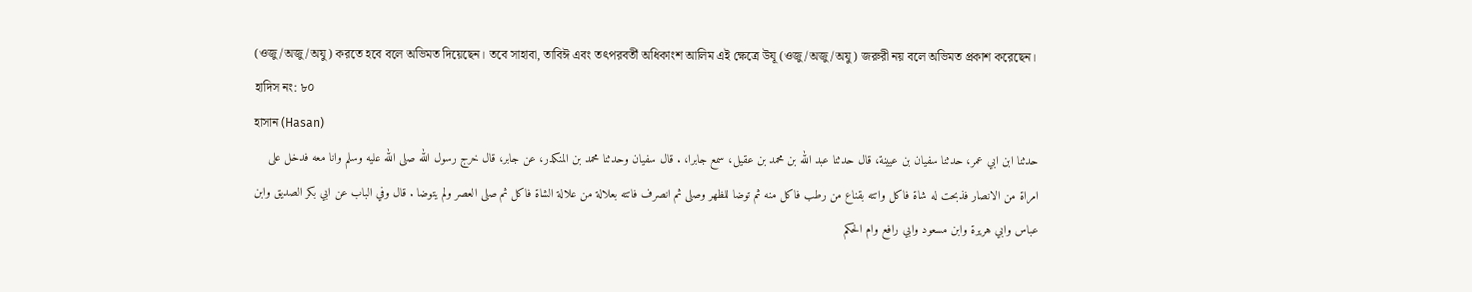(ওজু/অজু/অযু) করতে হবে বলে অভিমত দিয়েছেন। তবে সাহাবা, তাবিঈ এবং তৎপরবর্তী অধিকাংশ আলিম এই ক্ষেত্রে উযূ (ওজু/অজু/অযু) জরুরী নয় বলে অভিমত প্রকাশ করেছেন।
হাদিস নং: ৮০
হাসান (Hasan)
حدثنا ابن ابي عمر، حدثنا سفيان بن عيينة، قال حدثنا عبد الله بن محمد بن عقيل، سمع جابرا، . قال سفيان وحدثنا محمد بن المنكدر، عن جابر، قال خرج رسول الله صلى الله عليه وسلم وانا معه فدخل على امراة من الانصار فذبحت له شاة فاكل واتته بقناع من رطب فاكل منه ثم توضا للظهر وصلى ثم انصرف فاتته بعلالة من علالة الشاة فاكل ثم صلى العصر ولم يتوضا . قال وفي الباب عن ابي بكر الصديق وابن عباس وابي هريرة وابن مسعود وابي رافع وام الحكم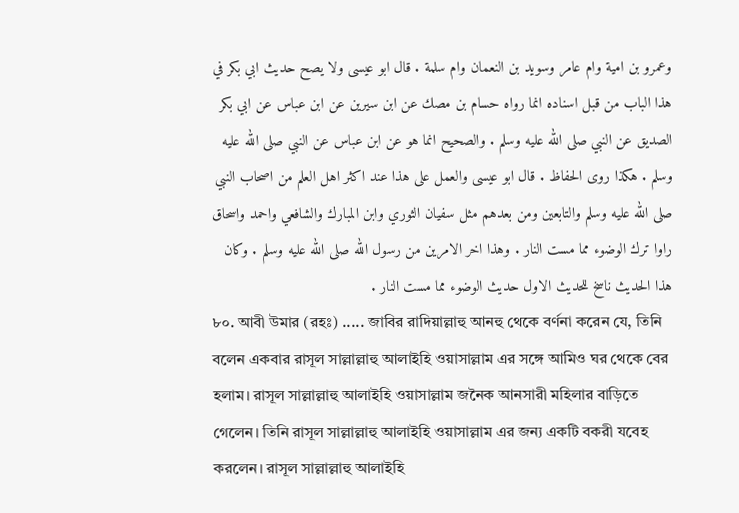وعمرو بن امية وام عامر وسويد بن النعمان وام سلمة . قال ابو عيسى ولا يصح حديث ابي بكر في هذا الباب من قبل اسناده انما رواه حسام بن مصك عن ابن سيرين عن ابن عباس عن ابي بكر الصديق عن النبي صلى الله عليه وسلم . والصحيح انما هو عن ابن عباس عن النبي صلى الله عليه وسلم . هكذا روى الحفاظ . قال ابو عيسى والعمل على هذا عند اكثر اهل العلم من اصحاب النبي صلى الله عليه وسلم والتابعين ومن بعدهم مثل سفيان الثوري وابن المبارك والشافعي واحمد واسحاق راوا ترك الوضوء مما مست النار . وهذا اخر الامرين من رسول الله صلى الله عليه وسلم . وكان هذا الحديث ناسخ للحديث الاول حديث الوضوء مما مست النار .
৮০. আবী উমার (রহঃ) ..... জাবির রাদিয়াল্লাহু আনহু থেকে বর্ণনা করেন যে, তিনি বলেন একবার রাসূল সাল্লাল্লাহু আলাইহি ওয়াসাল্লাম এর সঙ্গে আমিও ঘর থেকে বের হলাম। রাসূল সাল্লাল্লাহু আলাইহি ওয়াসাল্লাম জনৈক আনসারী মহিলার বাড়িতে গেলেন। তিনি রাসূল সাল্লাল্লাহু আলাইহি ওয়াসাল্লাম এর জন্য একটি বকরী যবেহ করলেন। রাসূল সাল্লাল্লাহু আলাইহি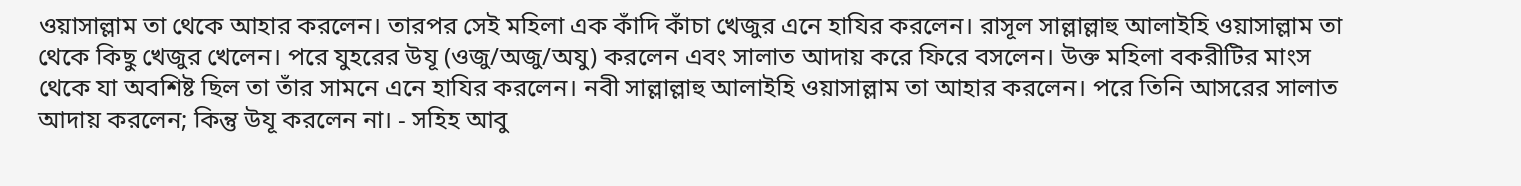ওয়াসাল্লাম তা থেকে আহার করলেন। তারপর সেই মহিলা এক কাঁদি কাঁচা খেজুর এনে হাযির করলেন। রাসূল সাল্লাল্লাহু আলাইহি ওয়াসাল্লাম তা থেকে কিছু খেজুর খেলেন। পরে যুহরের উযূ (ওজু/অজু/অযু) করলেন এবং সালাত আদায় করে ফিরে বসলেন। উক্ত মহিলা বকরীটির মাংস থেকে যা অবশিষ্ট ছিল তা তাঁর সামনে এনে হাযির করলেন। নবী সাল্লাল্লাহু আলাইহি ওয়াসাল্লাম তা আহার করলেন। পরে তিনি আসরের সালাত আদায় করলেন; কিন্তু উযূ করলেন না। - সহিহ আবু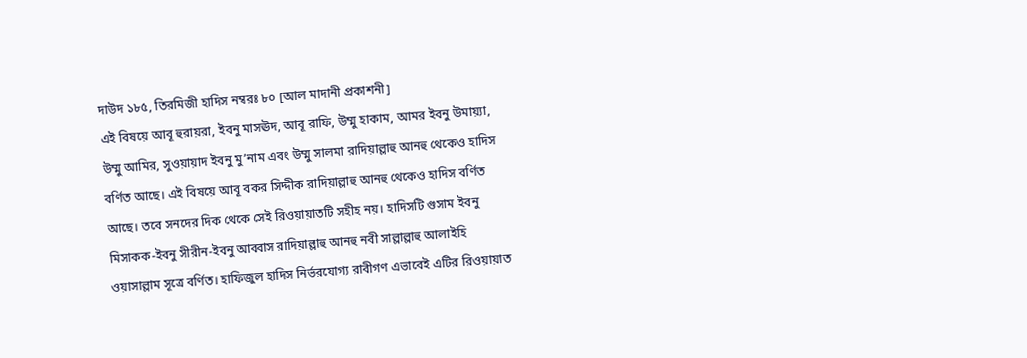দাউদ ১৮৫, তিরমিজী হাদিস নম্বরঃ ৮০ [আল মাদানী প্রকাশনী]
এই বিষয়ে আবূ হুরায়রা, ইবনু মাসঊদ, আবূ রাফি, উম্মু হাকাম, আমর ইবনু উমায়্যা, উম্মু আমির, সুওয়ায়াদ ইবনু মু’নাম এবং উম্মু সালমা রাদিয়াল্লাহু আনহু থেকেও হাদিস বর্ণিত আছে। এই বিষয়ে আবূ বকর সিদ্দীক রাদিয়াল্লাহু আনহু থেকেও হাদিস বর্ণিত আছে। তবে সনদের দিক থেকে সেই রিওয়ায়াতটি সহীহ নয়। হাদিসটি গুসাম ইবনু মিসাকক-ইবনু সীরীন-ইবনু আব্বাস রাদিয়াল্লাহু আনহু নবী সাল্লাল্লাহু আলাইহি ওয়াসাল্লাম সূত্রে বর্ণিত। হাফিজুল হাদিস নির্ভরযোগ্য রাবীগণ এভাবেই এটির রিওয়ায়াত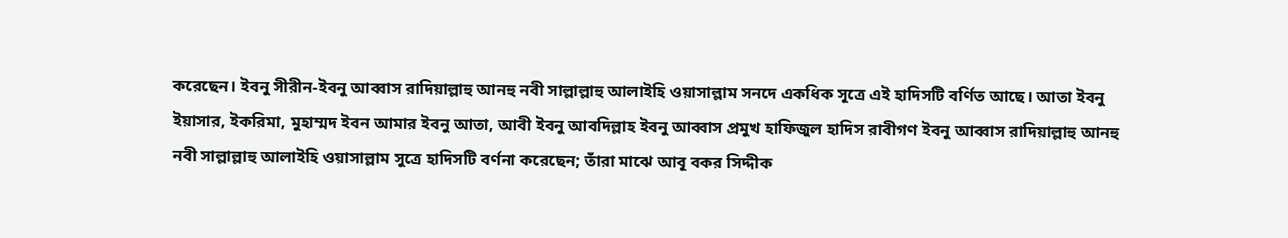করেছেন। ইবনু সীরীন-ইবনু আব্বাস রাদিয়াল্লাহু আনহু নবী সাল্লাল্লাহু আলাইহি ওয়াসাল্লাম সনদে একধিক সূত্রে এই হাদিসটি বর্ণিত আছে। আতা ইবনু ইয়াসার, ইকরিমা, মুহাম্মদ ইবন আমার ইবনু আতা, আবী ইবনু আবদিল্লাহ ইবনু আব্বাস প্রমুখ হাফিজুল হাদিস রাবীগণ ইবনু আব্বাস রাদিয়াল্লাহু আনহু নবী সাল্লাল্লাহু আলাইহি ওয়াসাল্লাম সুত্রে হাদিসটি বর্ণনা করেছেন; তাঁরা মাঝে আবূ বকর সিদ্দীক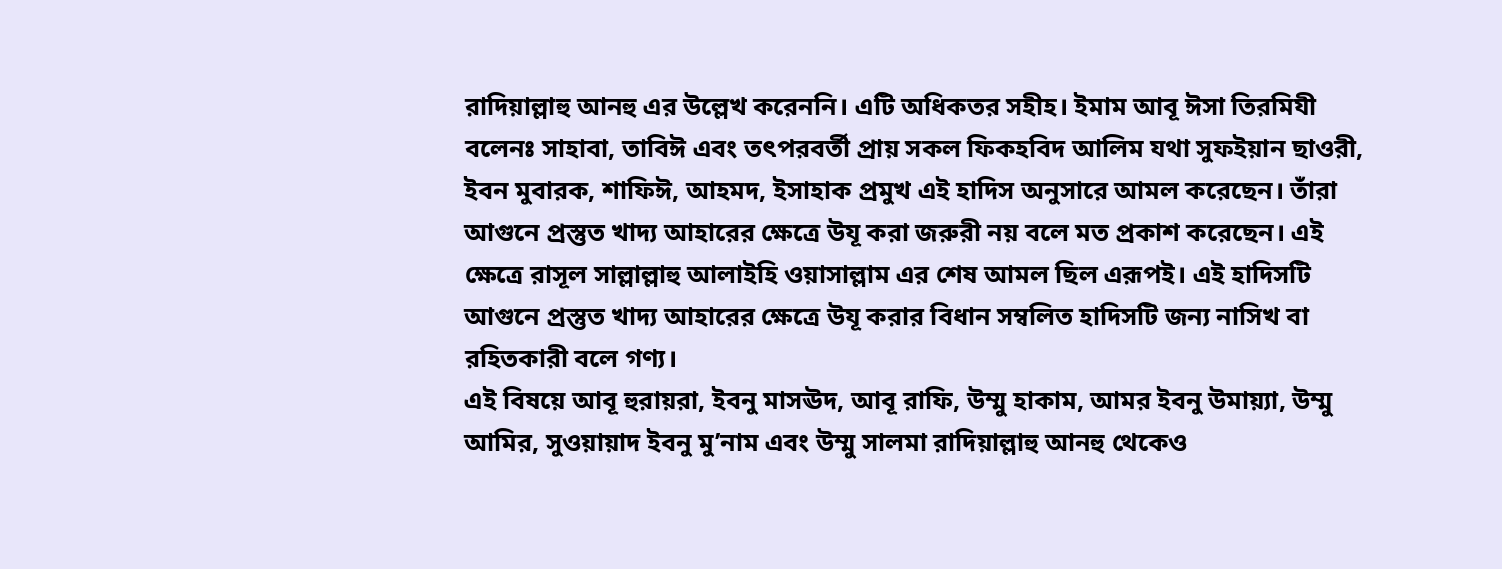রাদিয়াল্লাহু আনহু এর উল্লেখ করেননি। এটি অধিকতর সহীহ। ইমাম আবূ ঈসা তিরমিযী বলেনঃ সাহাবা, তাবিঈ এবং তৎপরবর্তী প্রায় সকল ফিকহবিদ আলিম যথা সুফইয়ান ছাওরী, ইবন মুবারক, শাফিঈ, আহমদ, ইসাহাক প্রমুখ এই হাদিস অনুসারে আমল করেছেন। তাঁরা আগুনে প্রস্তুত খাদ্য আহারের ক্ষেত্রে উযূ করা জরুরী নয় বলে মত প্রকাশ করেছেন। এই ক্ষেত্রে রাসূল সাল্লাল্লাহু আলাইহি ওয়াসাল্লাম এর শেষ আমল ছিল এরূপই। এই হাদিসটি আগুনে প্রস্তুত খাদ্য আহারের ক্ষেত্রে উযূ করার বিধান সম্বলিত হাদিসটি জন্য নাসিখ বা রহিতকারী বলে গণ্য।
এই বিষয়ে আবূ হুরায়রা, ইবনু মাসঊদ, আবূ রাফি, উম্মু হাকাম, আমর ইবনু উমায়্যা, উম্মু আমির, সুওয়ায়াদ ইবনু মু’নাম এবং উম্মু সালমা রাদিয়াল্লাহু আনহু থেকেও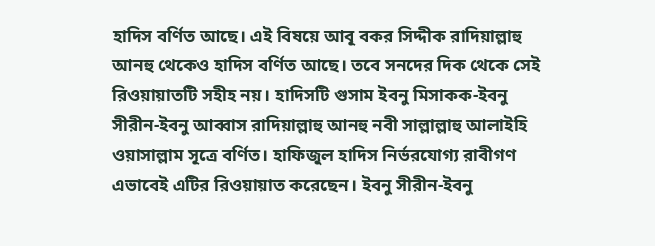হাদিস বর্ণিত আছে। এই বিষয়ে আবূ বকর সিদ্দীক রাদিয়াল্লাহু আনহু থেকেও হাদিস বর্ণিত আছে। তবে সনদের দিক থেকে সেই রিওয়ায়াতটি সহীহ নয়। হাদিসটি গুসাম ইবনু মিসাকক-ইবনু সীরীন-ইবনু আব্বাস রাদিয়াল্লাহু আনহু নবী সাল্লাল্লাহু আলাইহি ওয়াসাল্লাম সূত্রে বর্ণিত। হাফিজুল হাদিস নির্ভরযোগ্য রাবীগণ এভাবেই এটির রিওয়ায়াত করেছেন। ইবনু সীরীন-ইবনু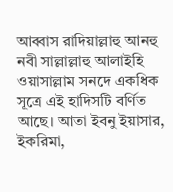আব্বাস রাদিয়াল্লাহু আনহু নবী সাল্লাল্লাহু আলাইহি ওয়াসাল্লাম সনদে একধিক সূত্রে এই হাদিসটি বর্ণিত আছে। আতা ইবনু ইয়াসার, ইকরিমা,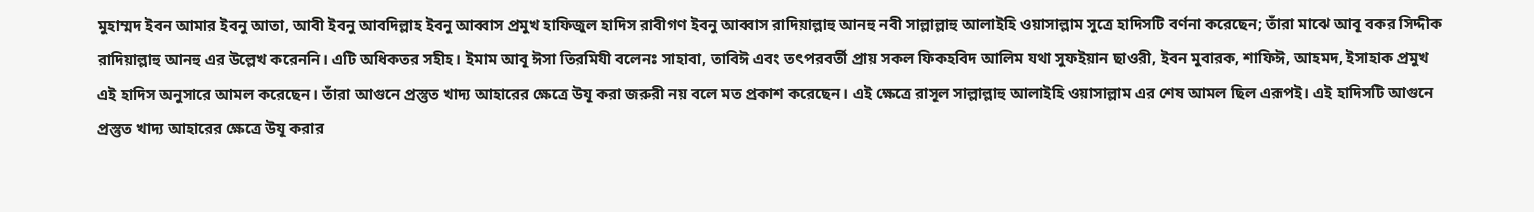মুহাম্মদ ইবন আমার ইবনু আতা, আবী ইবনু আবদিল্লাহ ইবনু আব্বাস প্রমুখ হাফিজুল হাদিস রাবীগণ ইবনু আব্বাস রাদিয়াল্লাহু আনহু নবী সাল্লাল্লাহু আলাইহি ওয়াসাল্লাম সুত্রে হাদিসটি বর্ণনা করেছেন; তাঁরা মাঝে আবূ বকর সিদ্দীক রাদিয়াল্লাহু আনহু এর উল্লেখ করেননি। এটি অধিকতর সহীহ। ইমাম আবূ ঈসা তিরমিযী বলেনঃ সাহাবা, তাবিঈ এবং তৎপরবর্তী প্রায় সকল ফিকহবিদ আলিম যথা সুফইয়ান ছাওরী, ইবন মুবারক, শাফিঈ, আহমদ, ইসাহাক প্রমুখ এই হাদিস অনুসারে আমল করেছেন। তাঁরা আগুনে প্রস্তুত খাদ্য আহারের ক্ষেত্রে উযূ করা জরুরী নয় বলে মত প্রকাশ করেছেন। এই ক্ষেত্রে রাসূল সাল্লাল্লাহু আলাইহি ওয়াসাল্লাম এর শেষ আমল ছিল এরূপই। এই হাদিসটি আগুনে প্রস্তুত খাদ্য আহারের ক্ষেত্রে উযূ করার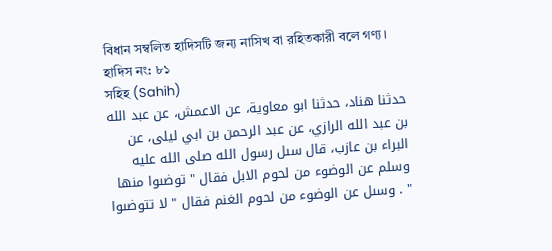বিধান সম্বলিত হাদিসটি জন্য নাসিখ বা রহিতকারী বলে গণ্য।
হাদিস নং: ৮১
সহিহ (Sahih)
حدثنا هناد، حدثنا ابو معاوية، عن الاعمش، عن عبد الله بن عبد الله الرازي، عن عبد الرحمن بن ابي ليلى، عن البراء بن عازب، قال سىل رسول الله صلى الله عليه وسلم عن الوضوء من لحوم الابل فقال " توضىوا منها " . وسىل عن الوضوء من لحوم الغنم فقال " لا تتوضىوا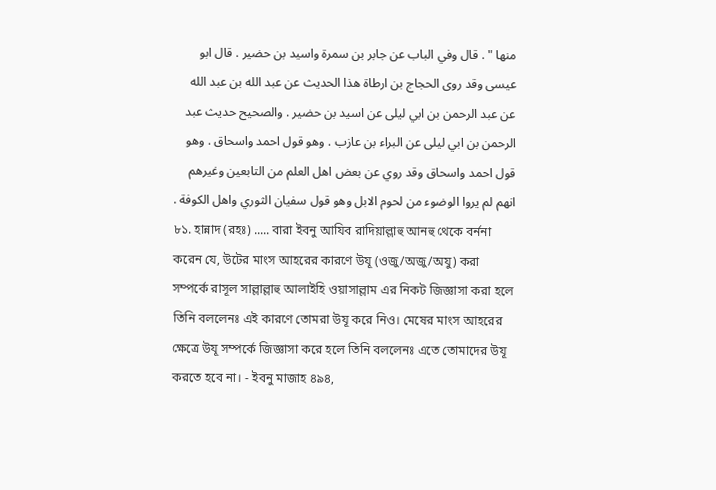منها " . قال وفي الباب عن جابر بن سمرة واسيد بن حضير . قال ابو عيسى وقد روى الحجاج بن ارطاة هذا الحديث عن عبد الله بن عبد الله عن عبد الرحمن بن ابي ليلى عن اسيد بن حضير . والصحيح حديث عبد الرحمن بن ابي ليلى عن البراء بن عازب . وهو قول احمد واسحاق . وهو قول احمد واسحاق وقد روي عن بعض اهل العلم من التابعين وغيرهم انهم لم يروا الوضوء من لحوم الابل وهو قول سفيان الثوري واهل الكوفة .
৮১. হান্নাদ (রহঃ) ..... বারা ইবনু আযিব রাদিয়াল্লাহু আনহু থেকে বর্ননা করেন যে, উটের মাংস আহরের কারণে উযূ (ওজু/অজু/অযু) করা সম্পর্কে রাসূল সাল্লাল্লাহু আলাইহি ওয়াসাল্লাম এর নিকট জিজ্ঞাসা করা হলে তিনি বললেনঃ এই কারণে তোমরা উযূ করে নিও। মেষের মাংস আহরের ক্ষেত্রে উযূ সম্পর্কে জিজ্ঞাসা করে হলে তিনি বললেনঃ এতে তোমাদের উযূ করতে হবে না। - ইবনু মাজাহ ৪৯৪,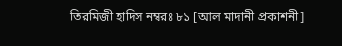তিরমিজী হাদিস নম্বরঃ ৮১ [আল মাদানী প্রকাশনী]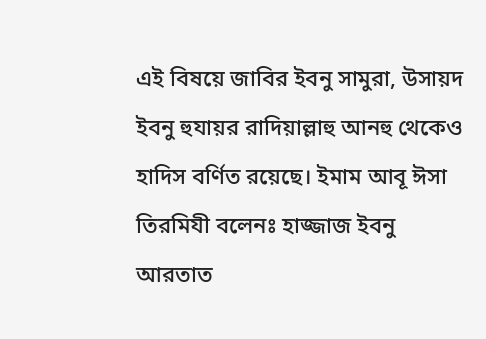এই বিষয়ে জাবির ইবনু সামুরা, উসায়দ ইবনু হুযায়র রাদিয়াল্লাহু আনহু থেকেও হাদিস বর্ণিত রয়েছে। ইমাম আবূ ঈসা তিরমিযী বলেনঃ হাজ্জাজ ইবনু আরতাত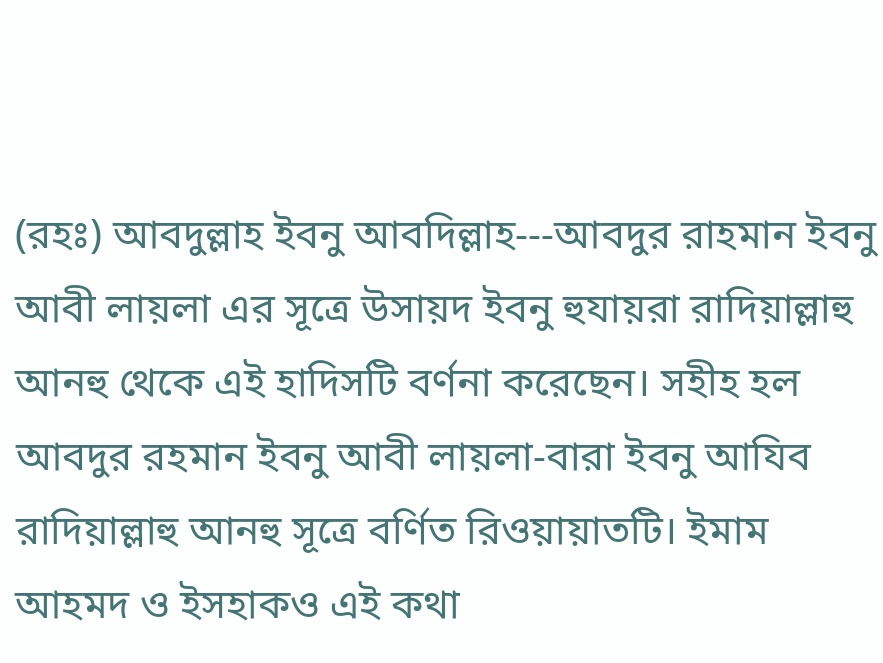(রহঃ) আবদুল্লাহ ইবনু আবদিল্লাহ---আবদুর রাহমান ইবনু আবী লায়লা এর সূত্রে উসায়দ ইবনু হুযায়রা রাদিয়াল্লাহু আনহু থেকে এই হাদিসটি বর্ণনা করেছেন। সহীহ হল আবদুর রহমান ইবনু আবী লায়লা-বারা ইবনু আযিব রাদিয়াল্লাহু আনহু সূত্রে বর্ণিত রিওয়ায়াতটি। ইমাম আহমদ ও ইসহাকও এই কথা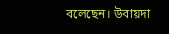বলেছেন। উবায়দা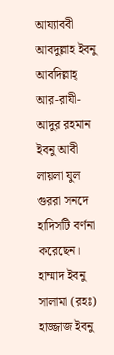আয্যাববী আবদুল্লাহ ইবনু আবদিল্লাহ্ আর-রাযী- আদুর রহমান ইবনু আবী লায়লা যুল গুররা সনদে হাদিসটি বর্ণনা করেছেন। হাম্মাদ ইবনু সালামা (রহঃ) হাজ্জাজ ইবনু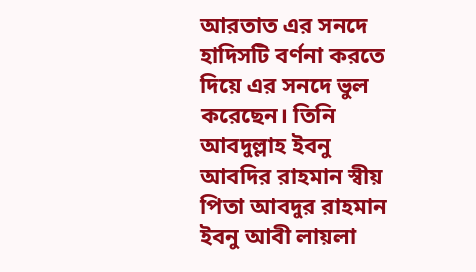আরতাত এর সনদে হাদিসটি বর্ণনা করতে দিয়ে এর সনদে ভুল করেছেন। তিনি আবদুল্লাহ ইবনু আবদির রাহমান স্বীয় পিতা আবদুর রাহমান ইবনু আবী লায়লা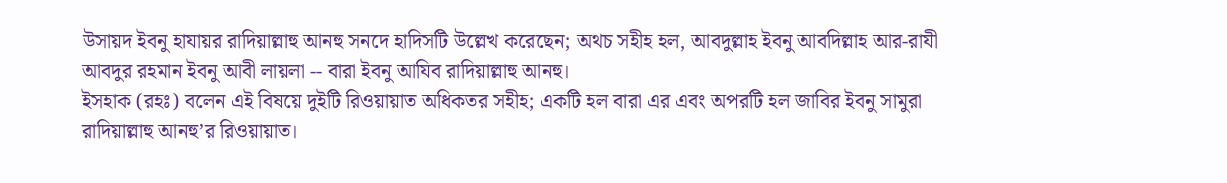উসায়দ ইবনু হাযায়র রাদিয়াল্লাহু আনহু সনদে হাদিসটি উল্লেখ করেছেন; অথচ সহীহ হল, আবদুল্লাহ ইবনু আবদিল্লাহ আর-রাযী আবদুর রহমান ইবনু আবী লায়লা -- বারা ইবনু আযিব রাদিয়াল্লাহু আনহু।
ইসহাক (রহঃ) বলেন এই বিষয়ে দুইটি রিওয়ায়াত অধিকতর সহীহ; একটি হল বারা এর এবং অপরটি হল জাবির ইবনু সামুরা রাদিয়াল্লাহু আনহু’র রিওয়ায়াত।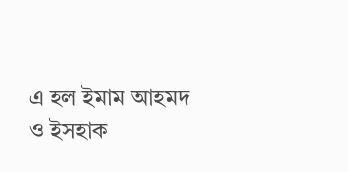এ হল ইমাম আহমদ ও ইসহাক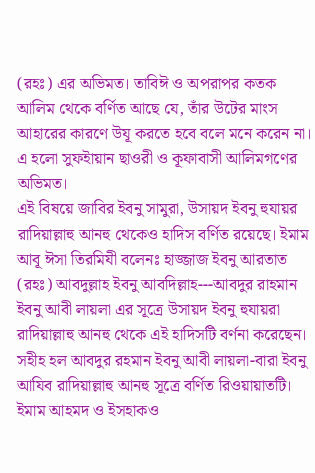(রহঃ) এর অভিমত। তাবিঈ ও অপরাপর কতক আলিম থেকে বর্ণিত আছে যে, তাঁর উটের মাংস আহারের কারণে উযূ করতে হবে বলে মনে করেন না। এ হলো সুফইায়ান ছাওরী ও কূফাবাসী আলিমগণের অভিমত।
এই বিষয়ে জাবির ইবনু সামুরা, উসায়দ ইবনু হুযায়র রাদিয়াল্লাহু আনহু থেকেও হাদিস বর্ণিত রয়েছে। ইমাম আবূ ঈসা তিরমিযী বলেনঃ হাজ্জাজ ইবনু আরতাত (রহঃ) আবদুল্লাহ ইবনু আবদিল্লাহ---আবদুর রাহমান ইবনু আবী লায়লা এর সূত্রে উসায়দ ইবনু হুযায়রা রাদিয়াল্লাহু আনহু থেকে এই হাদিসটি বর্ণনা করেছেন। সহীহ হল আবদুর রহমান ইবনু আবী লায়লা-বারা ইবনু আযিব রাদিয়াল্লাহু আনহু সূত্রে বর্ণিত রিওয়ায়াতটি। ইমাম আহমদ ও ইসহাকও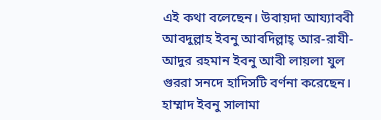এই কথা বলেছেন। উবায়দা আয্যাববী আবদুল্লাহ ইবনু আবদিল্লাহ্ আর-রাযী- আদুর রহমান ইবনু আবী লায়লা যুল গুররা সনদে হাদিসটি বর্ণনা করেছেন। হাম্মাদ ইবনু সালামা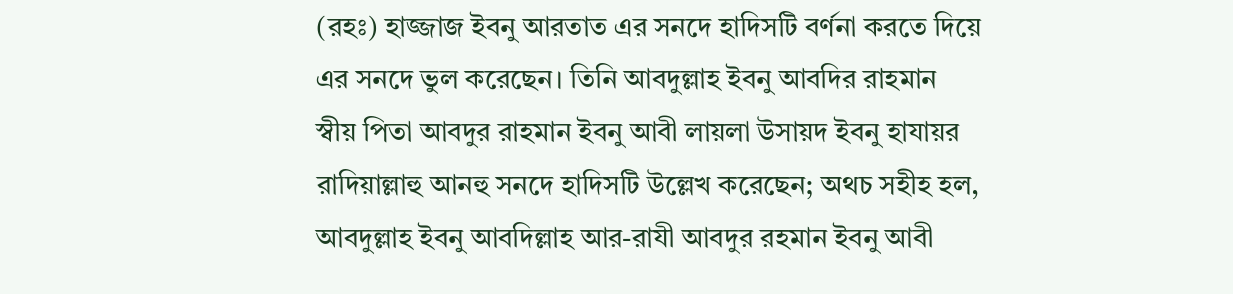(রহঃ) হাজ্জাজ ইবনু আরতাত এর সনদে হাদিসটি বর্ণনা করতে দিয়ে এর সনদে ভুল করেছেন। তিনি আবদুল্লাহ ইবনু আবদির রাহমান স্বীয় পিতা আবদুর রাহমান ইবনু আবী লায়লা উসায়দ ইবনু হাযায়র রাদিয়াল্লাহু আনহু সনদে হাদিসটি উল্লেখ করেছেন; অথচ সহীহ হল, আবদুল্লাহ ইবনু আবদিল্লাহ আর-রাযী আবদুর রহমান ইবনু আবী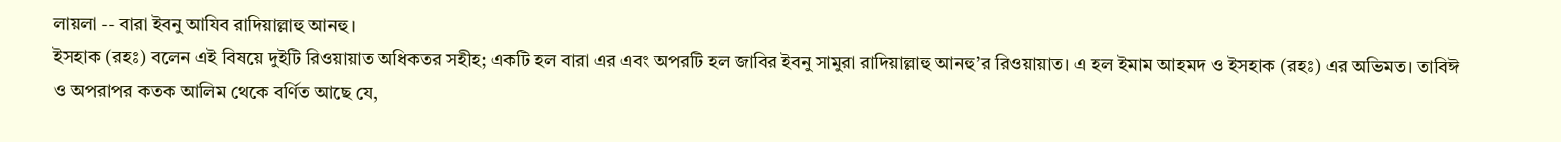লায়লা -- বারা ইবনু আযিব রাদিয়াল্লাহু আনহু।
ইসহাক (রহঃ) বলেন এই বিষয়ে দুইটি রিওয়ায়াত অধিকতর সহীহ; একটি হল বারা এর এবং অপরটি হল জাবির ইবনু সামুরা রাদিয়াল্লাহু আনহু’র রিওয়ায়াত। এ হল ইমাম আহমদ ও ইসহাক (রহঃ) এর অভিমত। তাবিঈ ও অপরাপর কতক আলিম থেকে বর্ণিত আছে যে,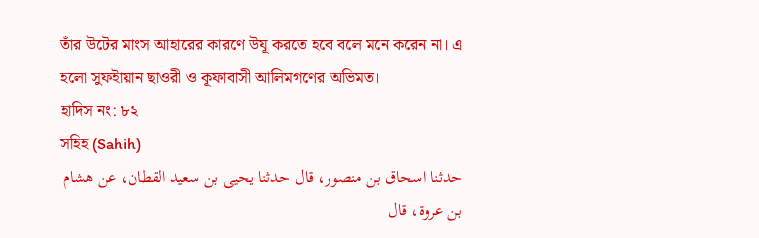তাঁর উটের মাংস আহারের কারণে উযূ করতে হবে বলে মনে করেন না। এ হলো সুফইায়ান ছাওরী ও কূফাবাসী আলিমগণের অভিমত।
হাদিস নং: ৮২
সহিহ (Sahih)
حدثنا اسحاق بن منصور، قال حدثنا يحيى بن سعيد القطان، عن هشام بن عروة، قال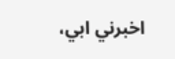اخبرني ابي،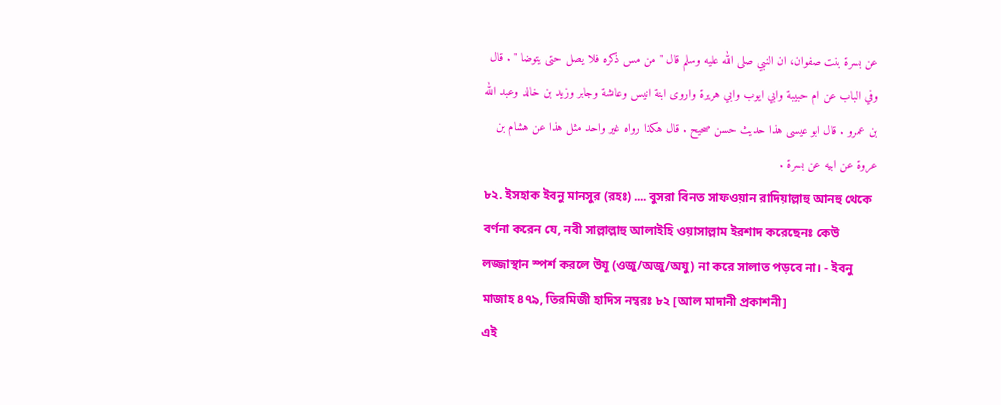عن بسرة بنت صفوان، ان النبي صلى الله عليه وسلم قال " من مس ذكره فلا يصل حتى يتوضا " . قال وفي الباب عن ام حبيبة وابي ايوب وابي هريرة واروى ابنة انيس وعاىشة وجابر وزيد بن خالد وعبد الله بن عمرو . قال ابو عيسى هذا حديث حسن صحيح . قال هكذا رواه غير واحد مثل هذا عن هشام بن عروة عن ابيه عن بسرة .
৮২. ইসহাক ইবনু মানসুর (রহঃ) .... বুসরা বিনত সাফওয়ান রাদিয়াল্লাহু আনহু থেকে বর্ণনা করেন যে, নবী সাল্লাল্লাহু আলাইহি ওয়াসাল্লাম ইরশাদ করেছেনঃ কেউ লজ্জাস্থান স্পর্শ করলে উযূ (ওজু/অজু/অযু) না করে সালাত পড়বে না। - ইবনু মাজাহ ৪৭৯, তিরমিজী হাদিস নম্বরঃ ৮২ [আল মাদানী প্রকাশনী]
এই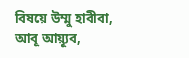বিষয়ে উম্মু হাবীবা, আবূ আয়্যূব,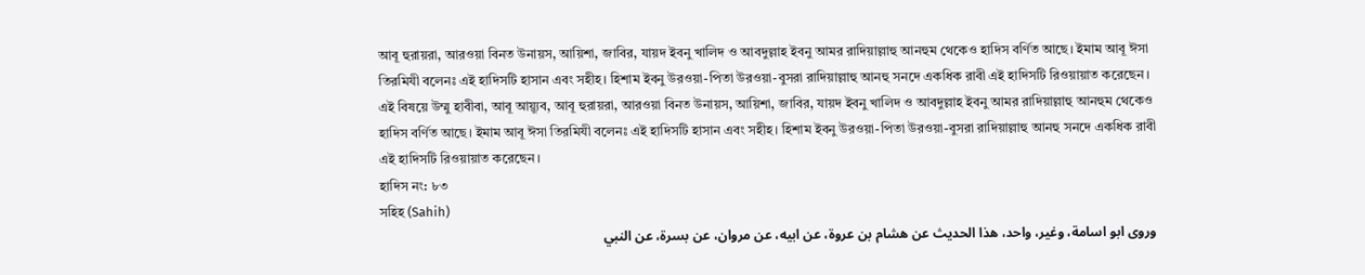আবূ হুরায়রা, আরওয়া বিনত উনায়স, আয়িশা, জাবির, যায়দ ইবনু খালিদ ও আবদুল্লাহ ইবনু আমর রাদিয়াল্লাহু আনহুম থেকেও হাদিস বর্ণিত আছে। ইমাম আবূ ঈসা তিরমিযী বলেনঃ এই হাদিসটি হাসান এবং সহীহ। হিশাম ইবনু উরওয়া-পিতা উরওয়া-বুসরা রাদিয়াল্লাহু আনহু সনদে একধিক রাবী এই হাদিসটি রিওয়ায়াত করেছেন।
এই বিষয়ে উম্মু হাবীবা, আবূ আয়্যূব, আবূ হুরায়রা, আরওয়া বিনত উনায়স, আয়িশা, জাবির, যায়দ ইবনু খালিদ ও আবদুল্লাহ ইবনু আমর রাদিয়াল্লাহু আনহুম থেকেও হাদিস বর্ণিত আছে। ইমাম আবূ ঈসা তিরমিযী বলেনঃ এই হাদিসটি হাসান এবং সহীহ। হিশাম ইবনু উরওয়া-পিতা উরওয়া-বুসরা রাদিয়াল্লাহু আনহু সনদে একধিক রাবী এই হাদিসটি রিওয়ায়াত করেছেন।
হাদিস নং: ৮৩
সহিহ (Sahih)
وروى ابو اسامة، وغير، واحد، هذا الحديث عن هشام بن عروة، عن ابيه، عن مروان، عن بسرة، عن النبي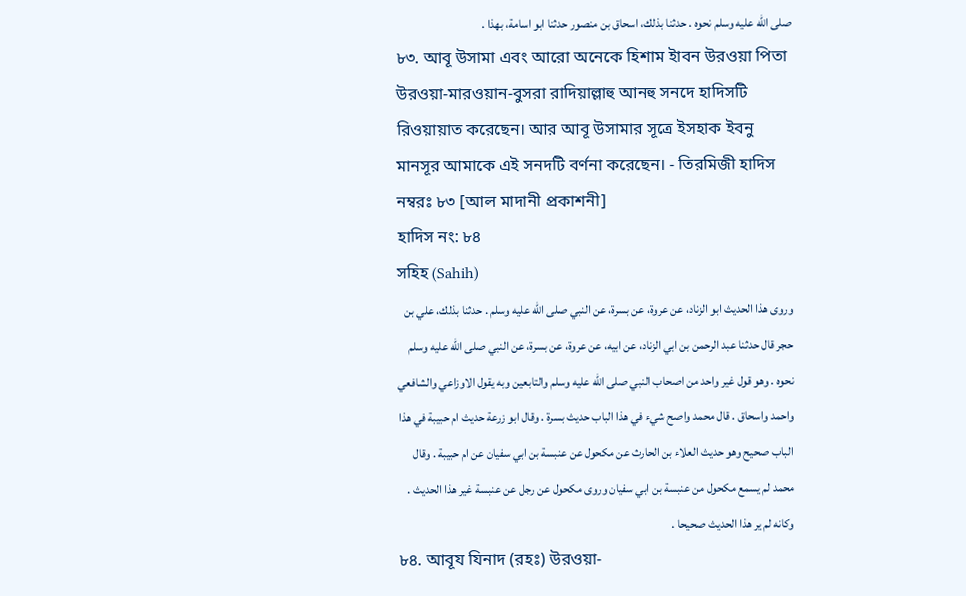صلى الله عليه وسلم نحوه . حدثنا بذلك، اسحاق بن منصور حدثنا ابو اسامة، بهذا .
৮৩. আবূ উসামা এবং আরো অনেকে হিশাম ইাবন উরওয়া পিতা উরওয়া-মারওয়ান-বুসরা রাদিয়াল্লাহু আনহু সনদে হাদিসটি রিওয়ায়াত করেছেন। আর আবূ উসামার সূত্রে ইসহাক ইবনু মানসূর আমাকে এই সনদটি বর্ণনা করেছেন। - তিরমিজী হাদিস নম্বরঃ ৮৩ [আল মাদানী প্রকাশনী]
হাদিস নং: ৮৪
সহিহ (Sahih)
وروى هذا الحديث ابو الزناد، عن عروة، عن بسرة، عن النبي صلى الله عليه وسلم . حدثنا بذلك، علي بن حجر قال حدثنا عبد الرحمن بن ابي الزناد، عن ابيه، عن عروة، عن بسرة، عن النبي صلى الله عليه وسلم نحوه . وهو قول غير واحد من اصحاب النبي صلى الله عليه وسلم والتابعين وبه يقول الاوزاعي والشافعي واحمد واسحاق . قال محمد واصح شيء في هذا الباب حديث بسرة . وقال ابو زرعة حديث ام حبيبة في هذا الباب صحيح وهو حديث العلاء بن الحارث عن مكحول عن عنبسة بن ابي سفيان عن ام حبيبة . وقال محمد لم يسمع مكحول من عنبسة بن ابي سفيان وروى مكحول عن رجل عن عنبسة غير هذا الحديث . وكانه لم ير هذا الحديث صحيحا .
৮৪. আবূয যিনাদ (রহঃ) উরওয়া-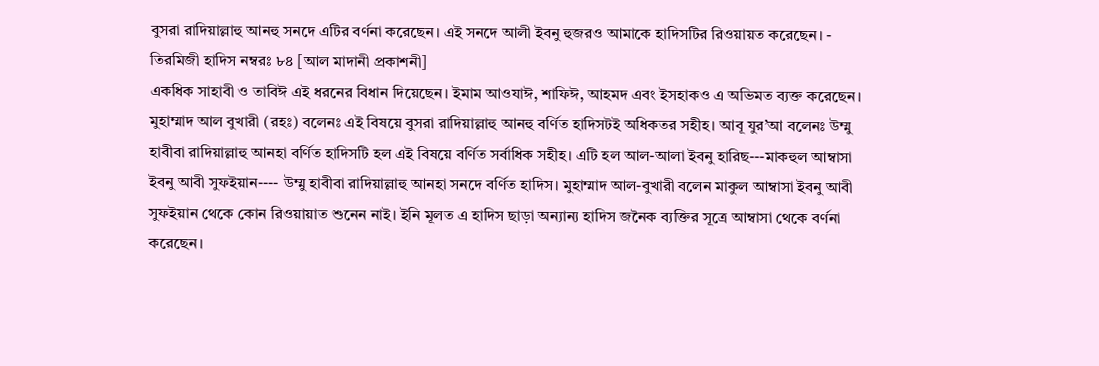বুসরা রাদিয়াল্লাহু আনহু সনদে এটির বর্ণনা করেছেন। এই সনদে আলী ইবনু হুজরও আমাকে হাদিসটির রিওয়ায়ত করেছেন। - তিরমিজী হাদিস নম্বরঃ ৮৪ [আল মাদানী প্রকাশনী]
একধিক সাহাবী ও তাবিঈ এই ধরনের বিধান দিয়েছেন। ইমাম আওযাঈ, শাফিঈ, আহমদ এবং ইসহাকও এ অভিমত ব্যক্ত করেছেন। মুহাম্মাদ আল বুখারী (রহঃ) বলেনঃ এই বিষয়ে বুসরা রাদিয়াল্লাহু আনহু বর্ণিত হাদিসটই অধিকতর সহীহ। আবূ যুর’আ বলেনঃ উম্মু হাবীবা রাদিয়াল্লাহু আনহা বর্ণিত হাদিসটি হল এই বিষয়ে বর্ণিত সর্বাধিক সহীহ। এটি হল আল-আলা ইবনু হারিছ---মাকহুল আম্বাসা ইবনু আবী সুফইয়ান---- উম্মু হাবীবা রাদিয়াল্লাহু আনহা সনদে বর্ণিত হাদিস। মুহাম্মাদ আল-বুখারী বলেন মাকুল আম্বাসা ইবনু আবী সুফইয়ান থেকে কোন রিওয়ায়াত শুনেন নাই। ইনি মূলত এ হাদিস ছাড়া অন্যান্য হাদিস জনৈক ব্যক্তির সূত্রে আম্বাসা থেকে বর্ণনা করেছেন।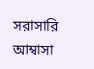সরাসারি আম্বাসা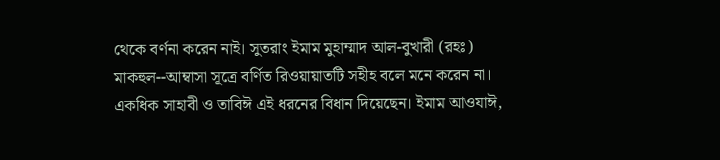থেকে বর্ণনা করেন নাই। সুতরাং ইমাম মুহাম্মাদ আল-বুখারী (রহঃ) মাকহুল--আম্বাসা সূত্রে বর্ণিত রিওয়ায়াতটি সহীহ বলে মনে করেন না।
একধিক সাহাবী ও তাবিঈ এই ধরনের বিধান দিয়েছেন। ইমাম আওযাঈ,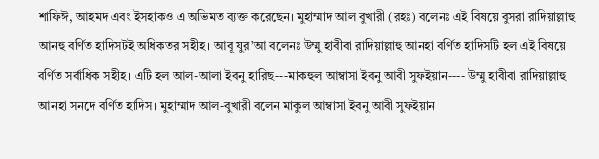শাফিঈ, আহমদ এবং ইসহাকও এ অভিমত ব্যক্ত করেছেন। মুহাম্মাদ আল বুখারী (রহঃ) বলেনঃ এই বিষয়ে বুসরা রাদিয়াল্লাহু আনহু বর্ণিত হাদিসটই অধিকতর সহীহ। আবূ যুর’আ বলেনঃ উম্মু হাবীবা রাদিয়াল্লাহু আনহা বর্ণিত হাদিসটি হল এই বিষয়ে বর্ণিত সর্বাধিক সহীহ। এটি হল আল-আলা ইবনু হারিছ---মাকহুল আম্বাসা ইবনু আবী সুফইয়ান---- উম্মু হাবীবা রাদিয়াল্লাহু আনহা সনদে বর্ণিত হাদিস। মুহাম্মাদ আল-বুখারী বলেন মাকুল আম্বাসা ইবনু আবী সুফইয়ান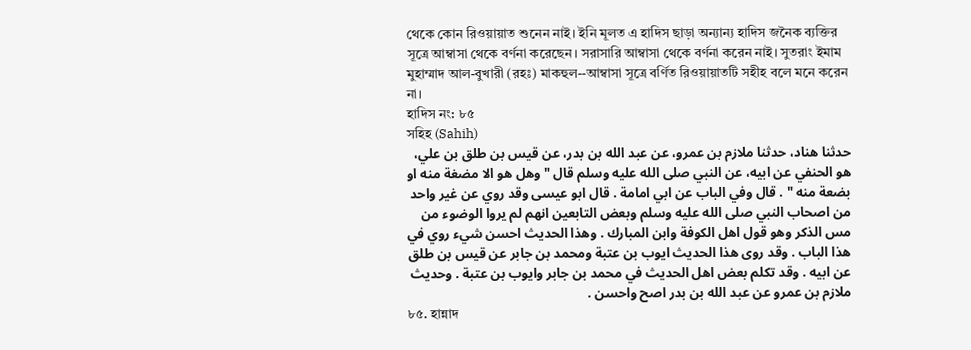থেকে কোন রিওয়ায়াত শুনেন নাই। ইনি মূলত এ হাদিস ছাড়া অন্যান্য হাদিস জনৈক ব্যক্তির সূত্রে আম্বাসা থেকে বর্ণনা করেছেন। সরাসারি আম্বাসা থেকে বর্ণনা করেন নাই। সুতরাং ইমাম মুহাম্মাদ আল-বুখারী (রহঃ) মাকহুল--আম্বাসা সূত্রে বর্ণিত রিওয়ায়াতটি সহীহ বলে মনে করেন না।
হাদিস নং: ৮৫
সহিহ (Sahih)
حدثنا هناد، حدثنا ملازم بن عمرو، عن عبد الله بن بدر، عن قيس بن طلق بن علي، هو الحنفي عن ابيه، عن النبي صلى الله عليه وسلم قال " وهل هو الا مضغة منه او بضعة منه " . قال وفي الباب عن ابي امامة . قال ابو عيسى وقد روي عن غير واحد من اصحاب النبي صلى الله عليه وسلم وبعض التابعين انهم لم يروا الوضوء من مس الذكر وهو قول اهل الكوفة وابن المبارك . وهذا الحديث احسن شيء روي في هذا الباب . وقد روى هذا الحديث ايوب بن عتبة ومحمد بن جابر عن قيس بن طلق عن ابيه . وقد تكلم بعض اهل الحديث في محمد بن جابر وايوب بن عتبة . وحديث ملازم بن عمرو عن عبد الله بن بدر اصح واحسن .
৮৫. হান্নাদ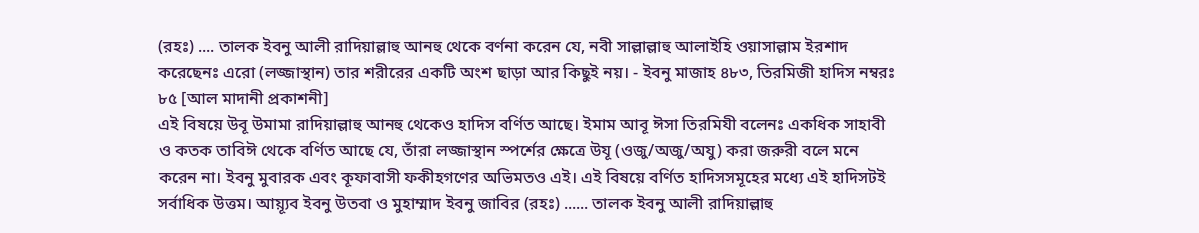(রহঃ) .... তালক ইবনু আলী রাদিয়াল্লাহু আনহু থেকে বর্ণনা করেন যে, নবী সাল্লাল্লাহু আলাইহি ওয়াসাল্লাম ইরশাদ করেছেনঃ এরো (লজ্জাস্থান) তার শরীরের একটি অংশ ছাড়া আর কিছুই নয়। - ইবনু মাজাহ ৪৮৩, তিরমিজী হাদিস নম্বরঃ ৮৫ [আল মাদানী প্রকাশনী]
এই বিষয়ে উবূ উমামা রাদিয়াল্লাহু আনহু থেকেও হাদিস বর্ণিত আছে। ইমাম আবূ ঈসা তিরমিযী বলেনঃ একধিক সাহাবী ও কতক তাবিঈ থেকে বর্ণিত আছে যে, তাঁরা লজ্জাস্থান স্পর্শের ক্ষেত্রে উযূ (ওজু/অজু/অযু) করা জরুরী বলে মনে করেন না। ইবনু মুবারক এবং কূফাবাসী ফকীহগণের অভিমতও এই। এই বিষয়ে বর্ণিত হাদিসসমূহের মধ্যে এই হাদিসটই সর্বাধিক উত্তম। আয়্যূব ইবনু উতবা ও মুহাম্মাদ ইবনু জাবির (রহঃ) ...... তালক ইবনু আলী রাদিয়াল্লাহু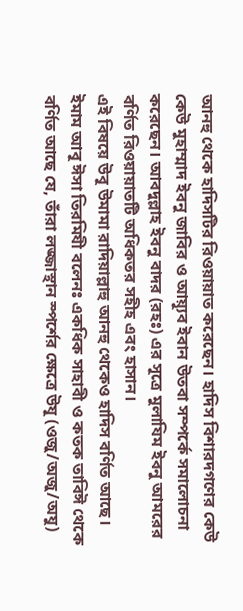আনহু থেকে হাদিসটির রিওয়ায়াত করেছেন। হাদিস বিশারদগণের কেউ কেউ মুহাম্মাদ ইবনু জাবির ও আয়্যূব ইবান উতবা সম্পর্কে সমালোচনা করেছেন। আবদুল্লাহ ইবনু বাদর (রহঃ) এর সূত্রে মুলাযিম ইবনু আমরের বর্ণিত রিওয়ায়াতটি অধিকতর সহীহ এবং হাসান।
এই বিষয়ে উবূ উমামা রাদিয়াল্লাহু আনহু থেকেও হাদিস বর্ণিত আছে। ইমাম আবূ ঈসা তিরমিযী বলেনঃ একধিক সাহাবী ও কতক তাবিঈ থেকে বর্ণিত আছে যে, তাঁরা লজ্জাস্থান স্পর্শের ক্ষেত্রে উযূ (ওজু/অজু/অযু)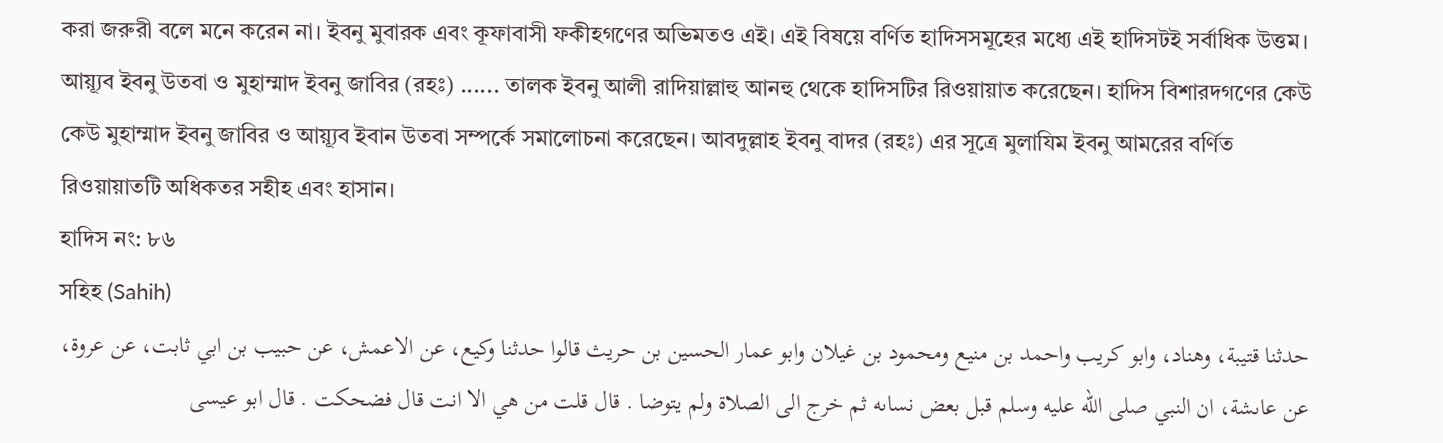করা জরুরী বলে মনে করেন না। ইবনু মুবারক এবং কূফাবাসী ফকীহগণের অভিমতও এই। এই বিষয়ে বর্ণিত হাদিসসমূহের মধ্যে এই হাদিসটই সর্বাধিক উত্তম। আয়্যূব ইবনু উতবা ও মুহাম্মাদ ইবনু জাবির (রহঃ) ...... তালক ইবনু আলী রাদিয়াল্লাহু আনহু থেকে হাদিসটির রিওয়ায়াত করেছেন। হাদিস বিশারদগণের কেউ কেউ মুহাম্মাদ ইবনু জাবির ও আয়্যূব ইবান উতবা সম্পর্কে সমালোচনা করেছেন। আবদুল্লাহ ইবনু বাদর (রহঃ) এর সূত্রে মুলাযিম ইবনু আমরের বর্ণিত রিওয়ায়াতটি অধিকতর সহীহ এবং হাসান।
হাদিস নং: ৮৬
সহিহ (Sahih)
حدثنا قتيبة، وهناد، وابو كريب واحمد بن منيع ومحمود بن غيلان وابو عمار الحسين بن حريث قالوا حدثنا وكيع، عن الاعمش، عن حبيب بن ابي ثابت، عن عروة، عن عاىشة، ان النبي صلى الله عليه وسلم قبل بعض نساىه ثم خرج الى الصلاة ولم يتوضا . قال قلت من هي الا انت قال فضحكت . قال ابو عيسى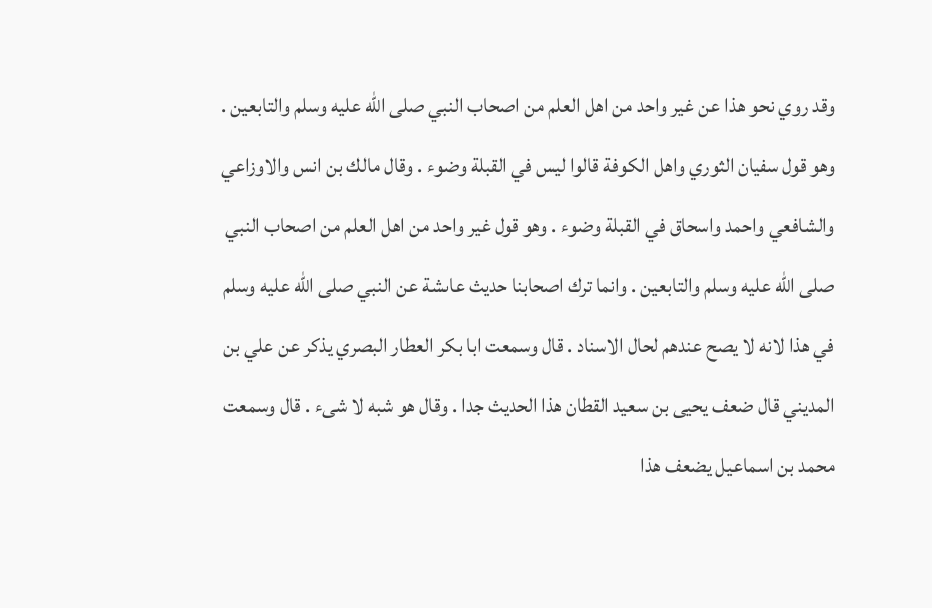وقد روي نحو هذا عن غير واحد من اهل العلم من اصحاب النبي صلى الله عليه وسلم والتابعين . وهو قول سفيان الثوري واهل الكوفة قالوا ليس في القبلة وضوء . وقال مالك بن انس والاوزاعي والشافعي واحمد واسحاق في القبلة وضوء . وهو قول غير واحد من اهل العلم من اصحاب النبي صلى الله عليه وسلم والتابعين . وانما ترك اصحابنا حديث عاىشة عن النبي صلى الله عليه وسلم في هذا لانه لا يصح عندهم لحال الاسناد . قال وسمعت ابا بكر العطار البصري يذكر عن علي بن المديني قال ضعف يحيى بن سعيد القطان هذا الحديث جدا . وقال هو شبه لا شىء . قال وسمعت محمد بن اسماعيل يضعف هذا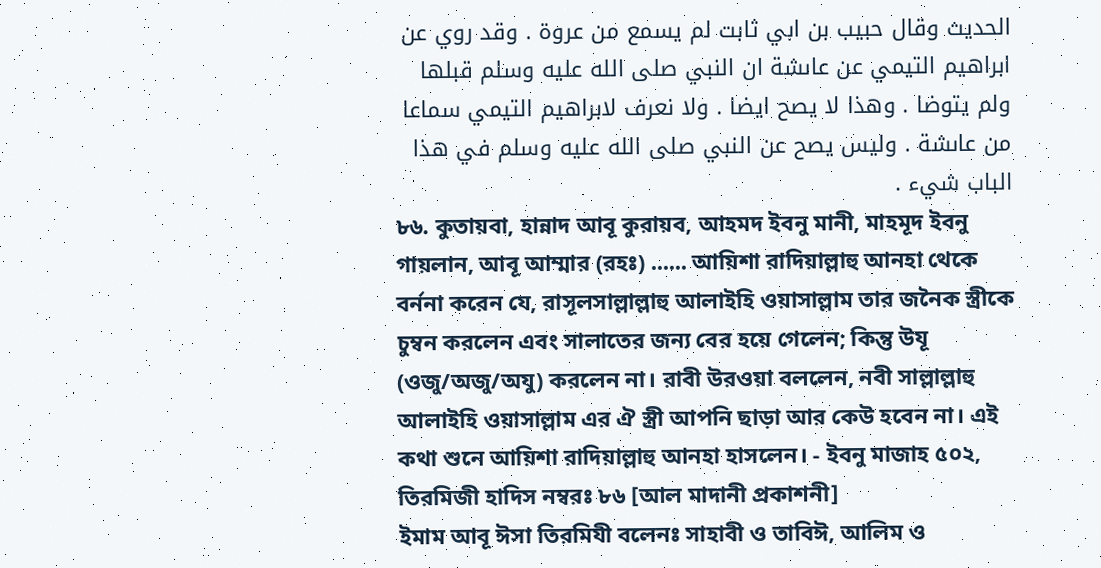الحديث وقال حبيب بن ابي ثابت لم يسمع من عروة . وقد روي عن ابراهيم التيمي عن عاىشة ان النبي صلى الله عليه وسلم قبلها ولم يتوضا . وهذا لا يصح ايضا . ولا نعرف لابراهيم التيمي سماعا من عاىشة . وليس يصح عن النبي صلى الله عليه وسلم في هذا الباب شيء .
৮৬. কুতায়বা, হান্নাদ আবূ কুরায়ব, আহমদ ইবনু মানী, মাহমূদ ইবনু গায়লান, আবূ আম্মার (রহঃ) ...... আয়িশা রাদিয়াল্লাহু আনহা থেকে বর্ননা করেন যে, রাসূলসাল্লাল্লাহু আলাইহি ওয়াসাল্লাম তার জনৈক স্ত্রীকে চুম্বন করলেন এবং সালাতের জন্য বের হয়ে গেলেন; কিন্তু উযূ (ওজু/অজু/অযু) করলেন না। রাবী উরওয়া বললেন, নবী সাল্লাল্লাহু আলাইহি ওয়াসাল্লাম এর ঐ স্ত্রী আপনি ছাড়া আর কেউ হবেন না। এই কথা শুনে আয়িশা রাদিয়াল্লাহু আনহা হাসলেন। - ইবনু মাজাহ ৫০২, তিরমিজী হাদিস নম্বরঃ ৮৬ [আল মাদানী প্রকাশনী]
ইমাম আবূ ঈসা তিরমিযী বলেনঃ সাহাবী ও তাবিঈ, আলিম ও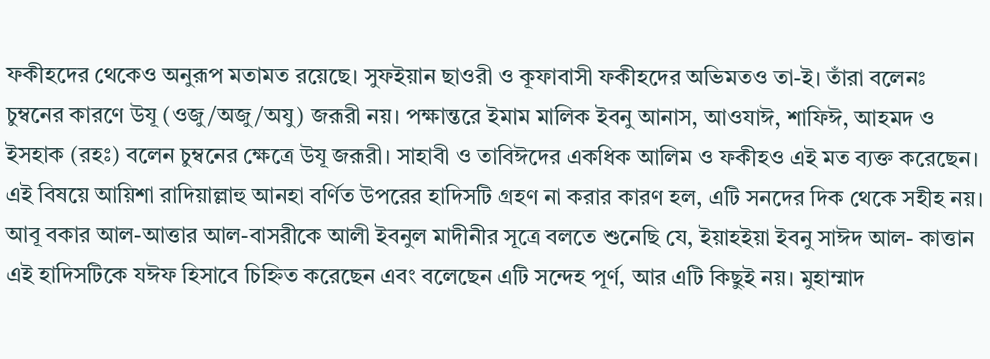ফকীহদের থেকেও অনুরূপ মতামত রয়েছে। সুফইয়ান ছাওরী ও কূফাবাসী ফকীহদের অভিমতও তা-ই। তাঁরা বলেনঃ চুম্বনের কারণে উযূ (ওজু/অজু/অযু) জরূরী নয়। পক্ষান্তরে ইমাম মালিক ইবনু আনাস, আওযাঈ, শাফিঈ, আহমদ ও ইসহাক (রহঃ) বলেন চুম্বনের ক্ষেত্রে উযূ জরূরী। সাহাবী ও তাবিঈদের একধিক আলিম ও ফকীহও এই মত ব্যক্ত করেছেন। এই বিষয়ে আয়িশা রাদিয়াল্লাহু আনহা বর্ণিত উপরের হাদিসটি গ্রহণ না করার কারণ হল, এটি সনদের দিক থেকে সহীহ নয়। আবূ বকার আল-আত্তার আল-বাসরীকে আলী ইবনুল মাদীনীর সূত্রে বলতে শুনেছি যে, ইয়াহইয়া ইবনু সাঈদ আল- কাত্তান এই হাদিসটিকে যঈফ হিসাবে চিহ্নিত করেছেন এবং বলেছেন এটি সন্দেহ পূর্ণ, আর এটি কিছুই নয়। মুহাম্মাদ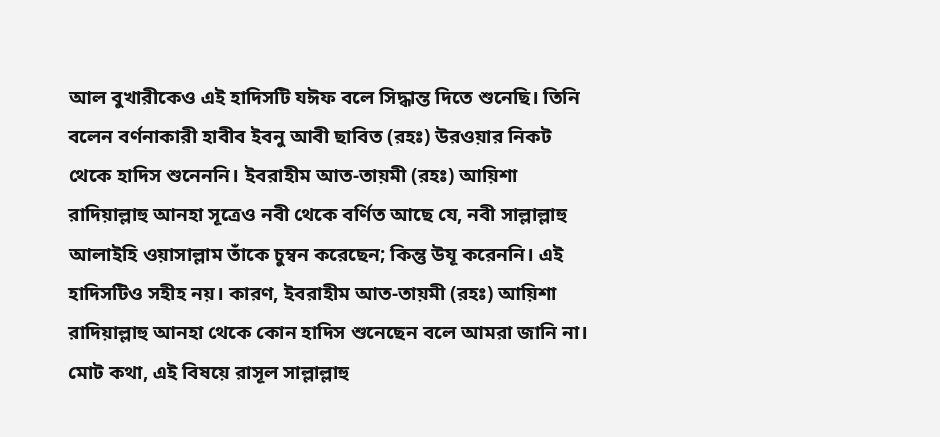আল বুখারীকেও এই হাদিসটি যঈফ বলে সিদ্ধান্ত দিতে শুনেছি। তিনি বলেন বর্ণনাকারী হাবীব ইবনু আবী ছাবিত (রহঃ) উরওয়ার নিকট থেকে হাদিস শুনেননি। ইবরাহীম আত-তায়মী (রহঃ) আয়িশা রাদিয়াল্লাহু আনহা সূত্রেও নবী থেকে বর্ণিত আছে যে, নবী সাল্লাল্লাহু আলাইহি ওয়াসাল্লাম তাঁকে চুম্বন করেছেন; কিন্তু উযূ করেননি। এই হাদিসটিও সহীহ নয়। কারণ, ইবরাহীম আত-তায়মী (রহঃ) আয়িশা রাদিয়াল্লাহু আনহা থেকে কোন হাদিস শুনেছেন বলে আমরা জানি না। মোট কথা, এই বিষয়ে রাসূল সাল্লাল্লাহু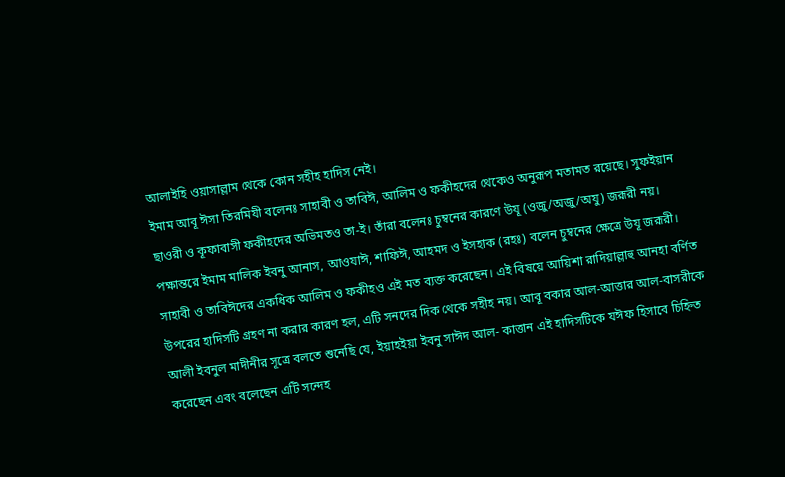আলাইহি ওয়াসাল্লাম থেকে কোন সহীহ হাদিস নেই।
ইমাম আবূ ঈসা তিরমিযী বলেনঃ সাহাবী ও তাবিঈ, আলিম ও ফকীহদের থেকেও অনুরূপ মতামত রয়েছে। সুফইয়ান ছাওরী ও কূফাবাসী ফকীহদের অভিমতও তা-ই। তাঁরা বলেনঃ চুম্বনের কারণে উযূ (ওজু/অজু/অযু) জরূরী নয়। পক্ষান্তরে ইমাম মালিক ইবনু আনাস, আওযাঈ, শাফিঈ, আহমদ ও ইসহাক (রহঃ) বলেন চুম্বনের ক্ষেত্রে উযূ জরূরী। সাহাবী ও তাবিঈদের একধিক আলিম ও ফকীহও এই মত ব্যক্ত করেছেন। এই বিষয়ে আয়িশা রাদিয়াল্লাহু আনহা বর্ণিত উপরের হাদিসটি গ্রহণ না করার কারণ হল, এটি সনদের দিক থেকে সহীহ নয়। আবূ বকার আল-আত্তার আল-বাসরীকে আলী ইবনুল মাদীনীর সূত্রে বলতে শুনেছি যে, ইয়াহইয়া ইবনু সাঈদ আল- কাত্তান এই হাদিসটিকে যঈফ হিসাবে চিহ্নিত করেছেন এবং বলেছেন এটি সন্দেহ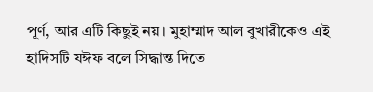পূর্ণ, আর এটি কিছুই নয়। মুহাম্মাদ আল বুখারীকেও এই হাদিসটি যঈফ বলে সিদ্ধান্ত দিতে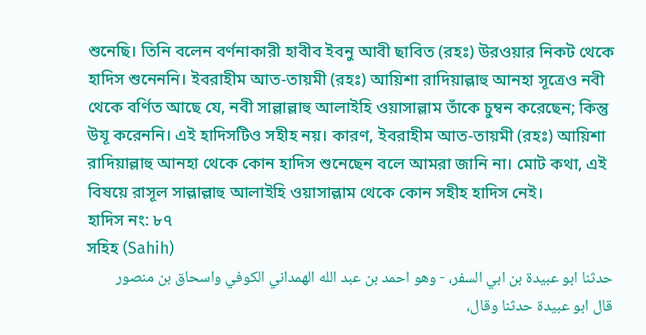শুনেছি। তিনি বলেন বর্ণনাকারী হাবীব ইবনু আবী ছাবিত (রহঃ) উরওয়ার নিকট থেকে হাদিস শুনেননি। ইবরাহীম আত-তায়মী (রহঃ) আয়িশা রাদিয়াল্লাহু আনহা সূত্রেও নবী থেকে বর্ণিত আছে যে, নবী সাল্লাল্লাহু আলাইহি ওয়াসাল্লাম তাঁকে চুম্বন করেছেন; কিন্তু উযূ করেননি। এই হাদিসটিও সহীহ নয়। কারণ, ইবরাহীম আত-তায়মী (রহঃ) আয়িশা রাদিয়াল্লাহু আনহা থেকে কোন হাদিস শুনেছেন বলে আমরা জানি না। মোট কথা, এই বিষয়ে রাসূল সাল্লাল্লাহু আলাইহি ওয়াসাল্লাম থেকে কোন সহীহ হাদিস নেই।
হাদিস নং: ৮৭
সহিহ (Sahih)
حدثنا ابو عبيدة بن ابي السفر، - وهو احمد بن عبد الله الهمداني الكوفي واسحاق بن منصور قال ابو عبيدة حدثنا وقال،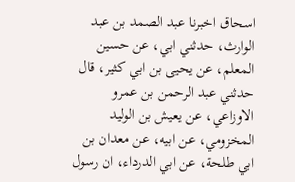اسحاق اخبرنا عبد الصمد بن عبد الوارث، حدثني ابي، عن حسين المعلم، عن يحيى بن ابي كثير، قال حدثني عبد الرحمن بن عمرو الاوزاعي، عن يعيش بن الوليد المخزومي، عن ابيه، عن معدان بن ابي طلحة، عن ابي الدرداء، ان رسول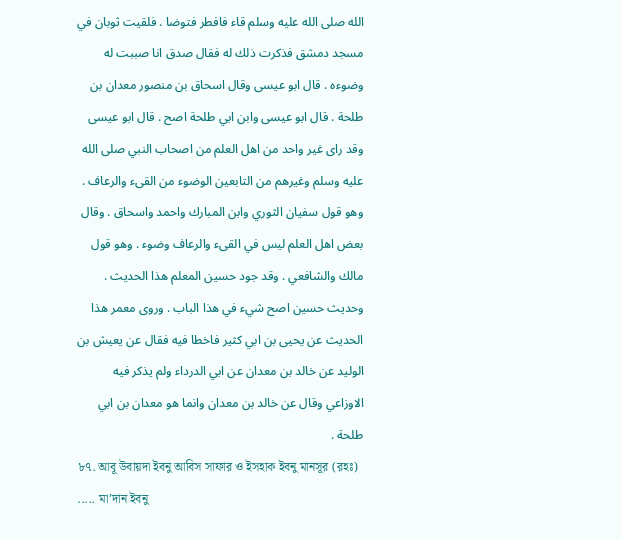الله صلى الله عليه وسلم قاء فافطر فتوضا . فلقيت ثوبان في مسجد دمشق فذكرت ذلك له فقال صدق انا صببت له وضوءه . قال ابو عيسى وقال اسحاق بن منصور معدان بن طلحة . قال ابو عيسى وابن ابي طلحة اصح . قال ابو عيسى وقد راى غير واحد من اهل العلم من اصحاب النبي صلى الله عليه وسلم وغيرهم من التابعين الوضوء من القىء والرعاف . وهو قول سفيان الثوري وابن المبارك واحمد واسحاق . وقال بعض اهل العلم ليس في القىء والرعاف وضوء . وهو قول مالك والشافعي . وقد جود حسين المعلم هذا الحديث . وحديث حسين اصح شيء في هذا الباب . وروى معمر هذا الحديث عن يحيى بن ابي كثير فاخطا فيه فقال عن يعيش بن الوليد عن خالد بن معدان عن ابي الدرداء ولم يذكر فيه الاوزاعي وقال عن خالد بن معدان وانما هو معدان بن ابي طلحة .
৮৭. আবূ উবায়দা ইবনু আবিস সাফার ও ইসহাক ইবনু মানসূর (রহঃ) ..... মা’দান ইবনু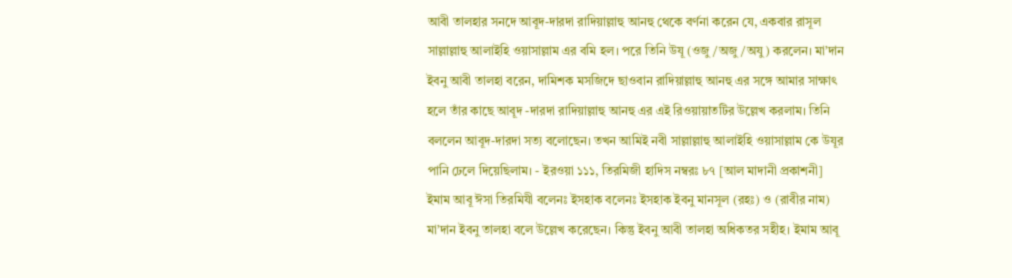আবী তালহার সনদে আবূদ-দারদা রাদিয়াল্লাহু আনহু থেকে বর্ণনা করেন যে, একবার রাসূল সাল্লাল্লাহু আলাইহি ওয়াসাল্লাম এর বমি হল। পরে তিনি উযূ (ওজু/অজু/অযু) করলেন। মা’দান ইবনু আবী তালহা বরেন, দামিশক মসজিদে ছাওবান রাদিয়াল্লাহু আনহু এর সঙ্গে আমার সাক্ষাৎ হলে তাঁর কাছে আবূদ -দারদা রাদিয়াল্লাহু আনহু এর এই রিওয়ায়াতটির উল্লেখ করলাম। তিনি বললেন আবূদ-দারদা সত্য বলোছেন। তখন আমিই নবী সাল্লাল্লাহু আলাইহি ওয়াসাল্লাম কে উযূর পানি ঢেলে দিয়েছিলাম। - ইরওয়া ১১১, তিরমিজী হাদিস নম্বরঃ ৮৭ [আল মাদানী প্রকাশনী]
ইমাম আবূ ঈসা তিরমিযী বলেনঃ ইসহাক বলেনঃ ইসহাক ইবনু মানসূল (রহঃ) ও (রাবীর নাম) মা’দান ইবনু তালহা বলে উল্লেখ করেছেন। কিন্তু ইবনু আবী তালহা অধিকতর সহীহ। ইমাম আবূ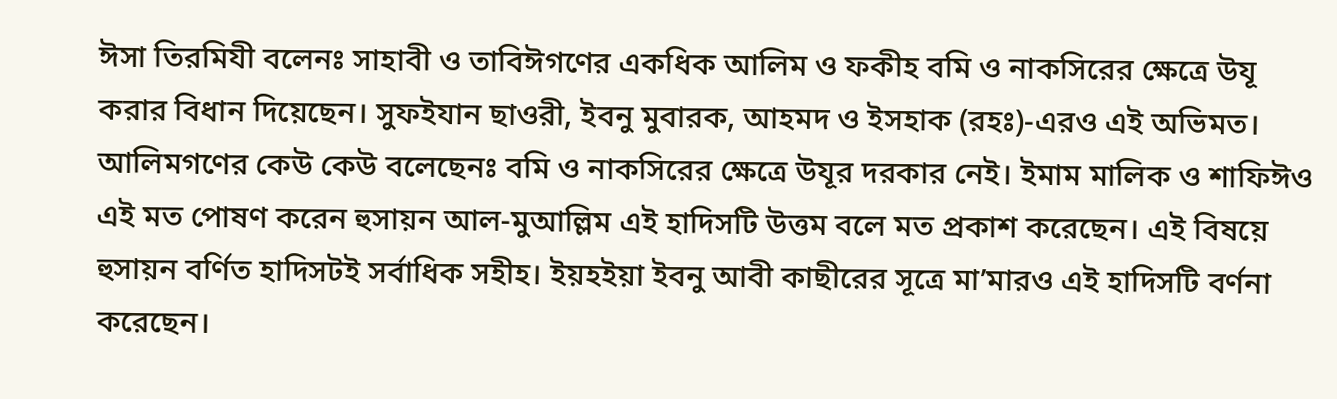ঈসা তিরমিযী বলেনঃ সাহাবী ও তাবিঈগণের একধিক আলিম ও ফকীহ বমি ও নাকসিরের ক্ষেত্রে উযূ করার বিধান দিয়েছেন। সুফইযান ছাওরী, ইবনু মুবারক, আহমদ ও ইসহাক (রহঃ)-এরও এই অভিমত। আলিমগণের কেউ কেউ বলেছেনঃ বমি ও নাকসিরের ক্ষেত্রে উযূর দরকার নেই। ইমাম মালিক ও শাফিঈও এই মত পোষণ করেন হুসায়ন আল-মুআল্লিম এই হাদিসটি উত্তম বলে মত প্রকাশ করেছেন। এই বিষয়ে হুসায়ন বর্ণিত হাদিসটই সর্বাধিক সহীহ। ইয়হইয়া ইবনু আবী কাছীরের সূত্রে মা’মারও এই হাদিসটি বর্ণনা করেছেন।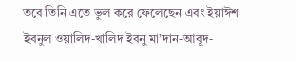তবে তিনি এতে ভুল করে ফেলেছেন এবং ইয়াঈশ ইবনুল ওয়ালিদ-খালিদ ইবনু মা’দান-আবূদ-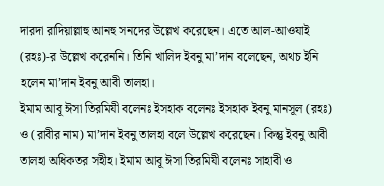দারদা রাদিয়াল্লাহু আনহু সনদের উল্লেখ করেছেন। এতে আল-আওযাই (রহঃ)-র উল্লেখ করেননি। তিনি খালিদ ইবনু মা’দান বলেছেন, অথচ ইনি হলেন মা’দান ইবনু আবী তালহা।
ইমাম আবূ ঈসা তিরমিযী বলেনঃ ইসহাক বলেনঃ ইসহাক ইবনু মানসূল (রহঃ) ও (রাবীর নাম) মা’দান ইবনু তালহা বলে উল্লেখ করেছেন। কিন্তু ইবনু আবী তালহা অধিকতর সহীহ। ইমাম আবূ ঈসা তিরমিযী বলেনঃ সাহাবী ও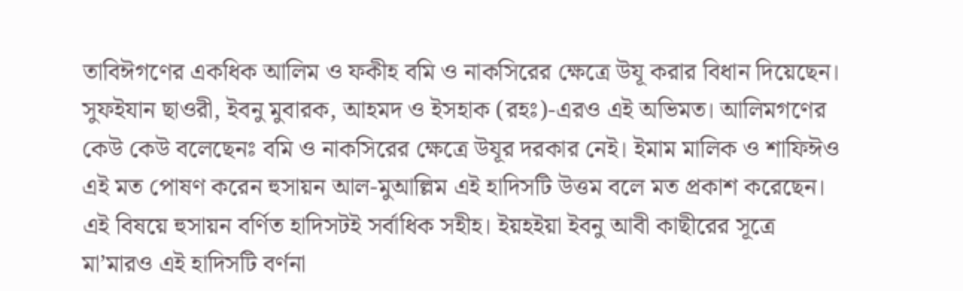তাবিঈগণের একধিক আলিম ও ফকীহ বমি ও নাকসিরের ক্ষেত্রে উযূ করার বিধান দিয়েছেন। সুফইযান ছাওরী, ইবনু মুবারক, আহমদ ও ইসহাক (রহঃ)-এরও এই অভিমত। আলিমগণের কেউ কেউ বলেছেনঃ বমি ও নাকসিরের ক্ষেত্রে উযূর দরকার নেই। ইমাম মালিক ও শাফিঈও এই মত পোষণ করেন হুসায়ন আল-মুআল্লিম এই হাদিসটি উত্তম বলে মত প্রকাশ করেছেন। এই বিষয়ে হুসায়ন বর্ণিত হাদিসটই সর্বাধিক সহীহ। ইয়হইয়া ইবনু আবী কাছীরের সূত্রে মা’মারও এই হাদিসটি বর্ণনা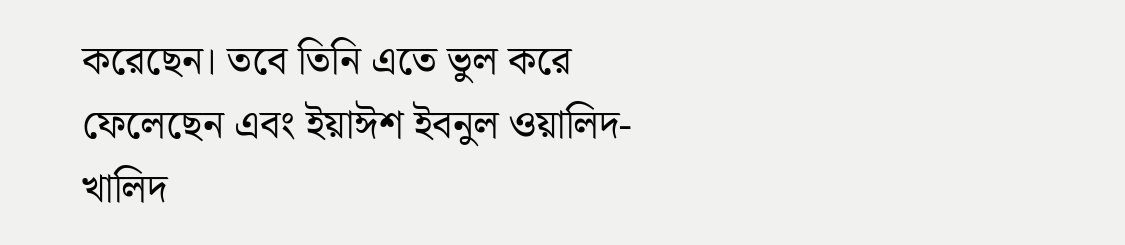করেছেন। তবে তিনি এতে ভুল করে ফেলেছেন এবং ইয়াঈশ ইবনুল ওয়ালিদ-খালিদ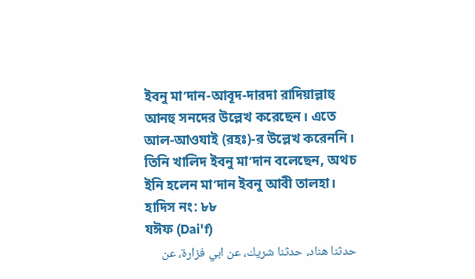ইবনু মা’দান-আবূদ-দারদা রাদিয়াল্লাহু আনহু সনদের উল্লেখ করেছেন। এতে আল-আওযাই (রহঃ)-র উল্লেখ করেননি। তিনি খালিদ ইবনু মা’দান বলেছেন, অথচ ইনি হলেন মা’দান ইবনু আবী তালহা।
হাদিস নং: ৮৮
যঈফ (Dai'f)
حدثنا هناد، حدثنا شريك، عن ابي فزارة، عن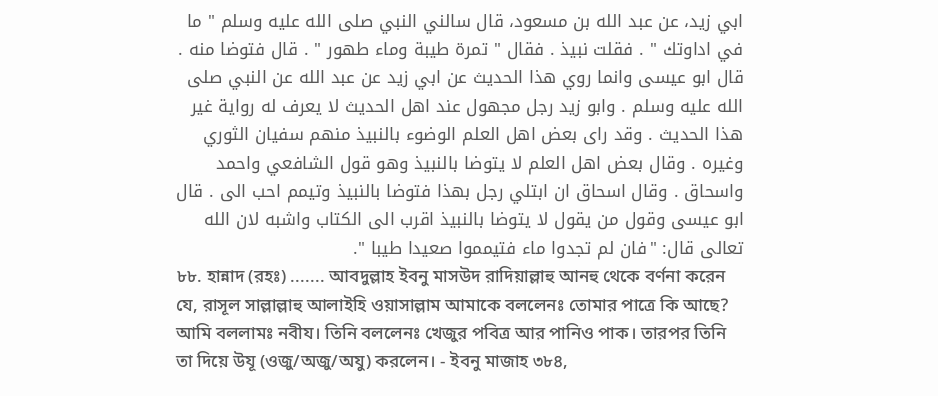ابي زيد، عن عبد الله بن مسعود، قال سالني النبي صلى الله عليه وسلم " ما في اداوتك " . فقلت نبيذ . فقال " تمرة طيبة وماء طهور " . قال فتوضا منه . قال ابو عيسى وانما روي هذا الحديث عن ابي زيد عن عبد الله عن النبي صلى الله عليه وسلم . وابو زيد رجل مجهول عند اهل الحديث لا يعرف له رواية غير هذا الحديث . وقد راى بعض اهل العلم الوضوء بالنبيذ منهم سفيان الثوري وغيره . وقال بعض اهل العلم لا يتوضا بالنبيذ وهو قول الشافعي واحمد واسحاق . وقال اسحاق ان ابتلي رجل بهذا فتوضا بالنبيذ وتيمم احب الى . قال ابو عيسى وقول من يقول لا يتوضا بالنبيذ اقرب الى الكتاب واشبه لان الله تعالى قال: "فان لم تجدوا ماء فتيمموا صعيدا طيبا ".
৮৮. হান্নাদ (রহঃ) ....... আবদুল্লাহ ইবনু মাসউদ রাদিয়াল্লাহু আনহু থেকে বর্ণনা করেন যে, রাসূল সাল্লাল্লাহু আলাইহি ওয়াসাল্লাম আমাকে বললেনঃ তোমার পাত্রে কি আছে? আমি বললামঃ নবীয। তিনি বললেনঃ খেজুর পবিত্র আর পানিও পাক। তারপর তিনি তা দিয়ে উযূ (ওজু/অজু/অযু) করলেন। - ইবনু মাজাহ ৩৮৪,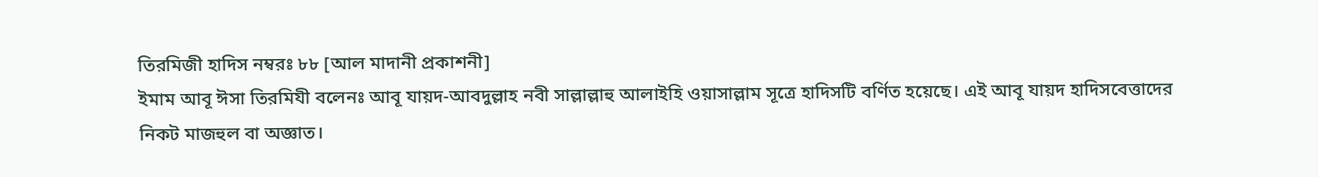তিরমিজী হাদিস নম্বরঃ ৮৮ [আল মাদানী প্রকাশনী]
ইমাম আবূ ঈসা তিরমিযী বলেনঃ আবূ যায়দ-আবদুল্লাহ নবী সাল্লাল্লাহু আলাইহি ওয়াসাল্লাম সূত্রে হাদিসটি বর্ণিত হয়েছে। এই আবূ যায়দ হাদিসবেত্তাদের নিকট মাজহুল বা অজ্ঞাত।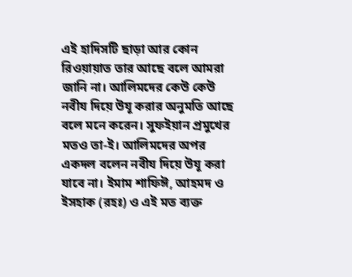এই হাদিসটি ছাড়া আর কোন রিওয়ায়াত তার আছে বলে আমরা জানি না। আলিমদের কেউ কেউ নবীয দিয়ে উযূ করার অনুমতি আছে বলে মনে করেন। সুফইয়ান প্রমুখের মতও তা-ই। আলিমদের অপর একদল বলেন নবীয দিয়ে উযূ করা যাবে না। ইমাম শাফিঈ, আহমদ ও ইসহাক (রহঃ) ও এই মত ব্যক্ত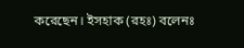করেছেন। ইসহাক (রহঃ) বলেনঃ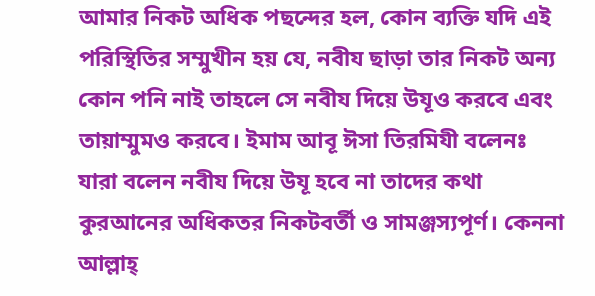আমার নিকট অধিক পছন্দের হল, কোন ব্যক্তি যদি এই পরিস্থিতির সম্মুখীন হয় যে, নবীয ছাড়া তার নিকট অন্য কোন পনি নাই তাহলে সে নবীয দিয়ে উযূও করবে এবং তায়াম্মুমও করবে। ইমাম আবূ ঈসা তিরমিযী বলেনঃ যারা বলেন নবীয দিয়ে উযূ হবে না তাদের কথা কুরআনের অধিকতর নিকটবর্তী ও সামঞ্জস্যপূর্ণ। কেননা আল্লাহ্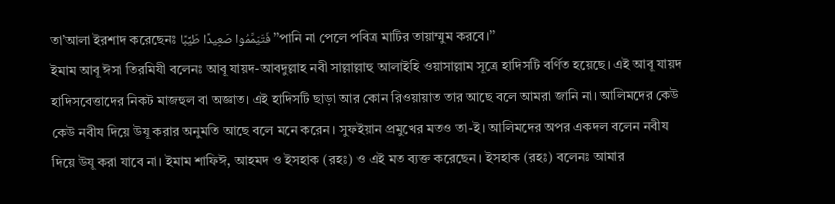তা’আলা ইরশাদ করেছেনঃ فَتَيَمَّمُوا صَعِيدًا طَيِّبًا ’’পানি না পেলে পবিত্র মাটির তায়াম্মুম করবে।’’
ইমাম আবূ ঈসা তিরমিযী বলেনঃ আবূ যায়দ-আবদুল্লাহ নবী সাল্লাল্লাহু আলাইহি ওয়াসাল্লাম সূত্রে হাদিসটি বর্ণিত হয়েছে। এই আবূ যায়দ হাদিসবেত্তাদের নিকট মাজহুল বা অজ্ঞাত। এই হাদিসটি ছাড়া আর কোন রিওয়ায়াত তার আছে বলে আমরা জানি না। আলিমদের কেউ কেউ নবীয দিয়ে উযূ করার অনুমতি আছে বলে মনে করেন। সুফইয়ান প্রমুখের মতও তা-ই। আলিমদের অপর একদল বলেন নবীয দিয়ে উযূ করা যাবে না। ইমাম শাফিঈ, আহমদ ও ইসহাক (রহঃ) ও এই মত ব্যক্ত করেছেন। ইসহাক (রহঃ) বলেনঃ আমার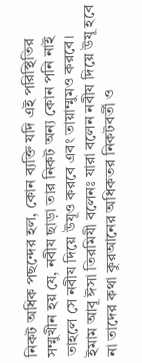নিকট অধিক পছন্দের হল, কোন ব্যক্তি যদি এই পরিস্থিতির সম্মুখীন হয় যে, নবীয ছাড়া তার নিকট অন্য কোন পনি নাই তাহলে সে নবীয দিয়ে উযূও করবে এবং তায়াম্মুমও করবে। ইমাম আবূ ঈসা তিরমিযী বলেনঃ যারা বলেন নবীয দিয়ে উযূ হবে না তাদের কথা কুরআনের অধিকতর নিকটবর্তী ও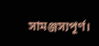সামঞ্জস্যপূর্ণ।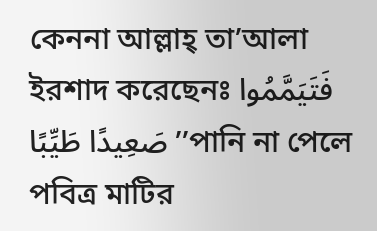কেননা আল্লাহ্ তা’আলা ইরশাদ করেছেনঃ فَتَيَمَّمُوا صَعِيدًا طَيِّبًا ’’পানি না পেলে পবিত্র মাটির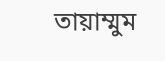তায়াম্মুম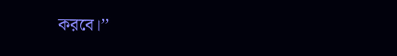করবে।’’